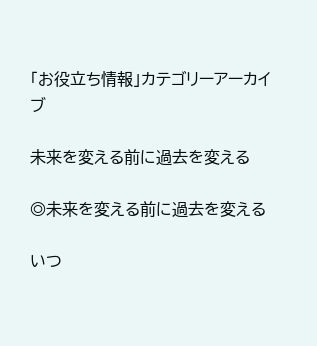「お役立ち情報」カテゴリーアーカイブ

未来を変える前に過去を変える

◎未来を変える前に過去を変える

いつ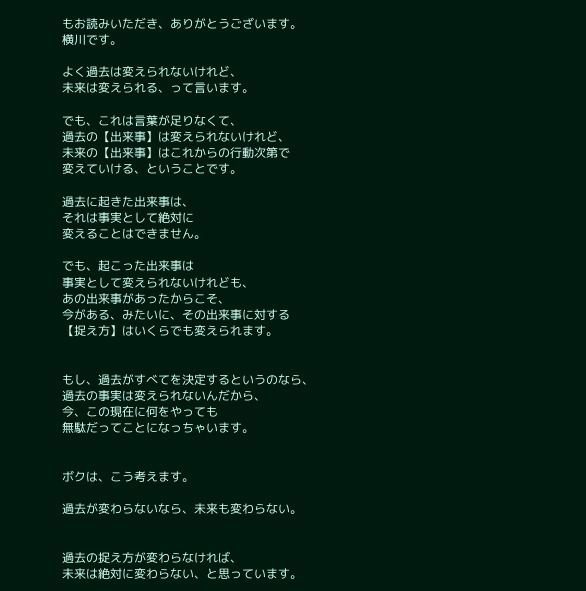もお読みいただき、ありがとうございます。
横川です。

よく過去は変えられないけれど、
未来は変えられる、って言います。

でも、これは言葉が足りなくて、
過去の【出来事】は変えられないけれど、
未来の【出来事】はこれからの行動次第で
変えていける、ということです。

過去に起きた出来事は、
それは事実として絶対に
変えることはできません。

でも、起こった出来事は
事実として変えられないけれども、
あの出来事があったからこそ、
今がある、みたいに、その出来事に対する
【捉え方】はいくらでも変えられます。


もし、過去がすべてを決定するというのなら、
過去の事実は変えられないんだから、
今、この現在に何をやっても
無駄だってことになっちゃいます。


ボクは、こう考えます。

過去が変わらないなら、未来も変わらない。


過去の捉え方が変わらなければ、
未来は絶対に変わらない、と思っています。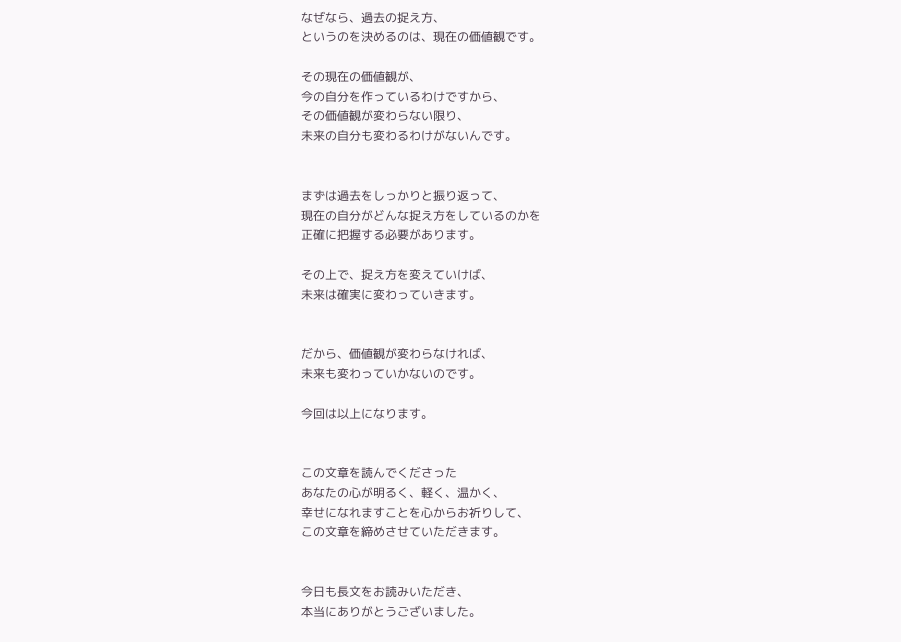なぜなら、過去の捉え方、
というのを決めるのは、現在の価値観です。

その現在の価値観が、
今の自分を作っているわけですから、
その価値観が変わらない限り、
未来の自分も変わるわけがないんです。


まずは過去をしっかりと振り返って、
現在の自分がどんな捉え方をしているのかを
正確に把握する必要があります。

その上で、捉え方を変えていけば、
未来は確実に変わっていきます。


だから、価値観が変わらなければ、
未来も変わっていかないのです。

今回は以上になります。


この文章を読んでくださった
あなたの心が明るく、軽く、温かく、
幸せになれますことを心からお祈りして、
この文章を締めさせていただきます。


今日も長文をお読みいただき、
本当にありがとうございました。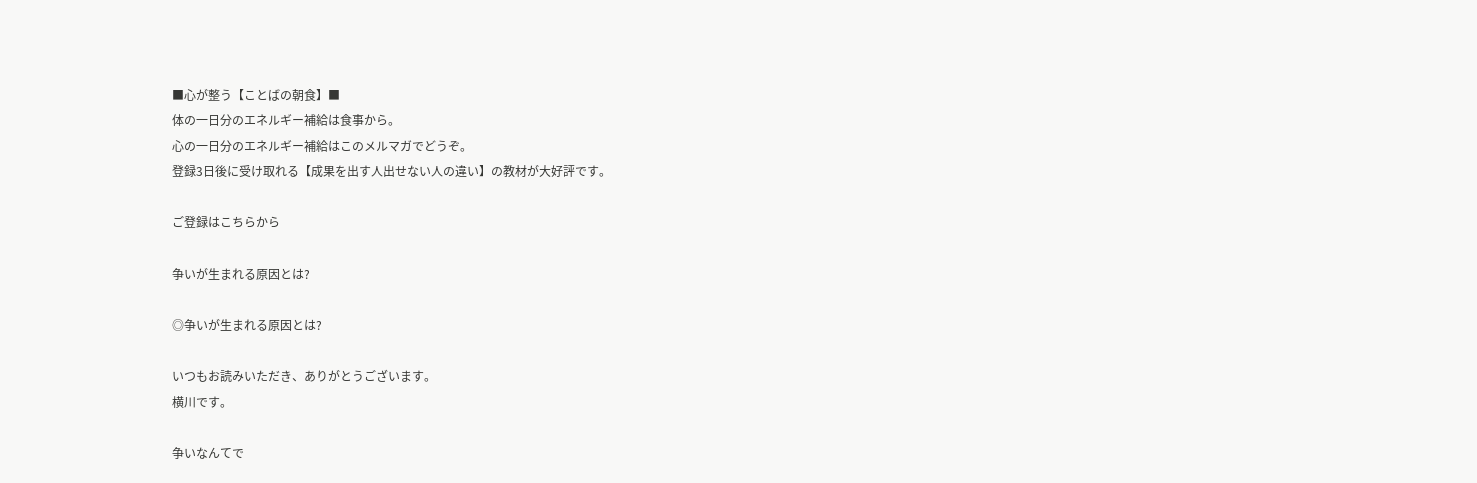■心が整う【ことばの朝食】■
体の一日分のエネルギー補給は食事から。
心の一日分のエネルギー補給はこのメルマガでどうぞ。
登録3日後に受け取れる【成果を出す人出せない人の違い】の教材が大好評です。

ご登録はこちらから

争いが生まれる原因とは?

◎争いが生まれる原因とは?

いつもお読みいただき、ありがとうございます。
横川です。

争いなんてで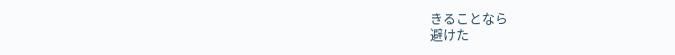きることなら
避けた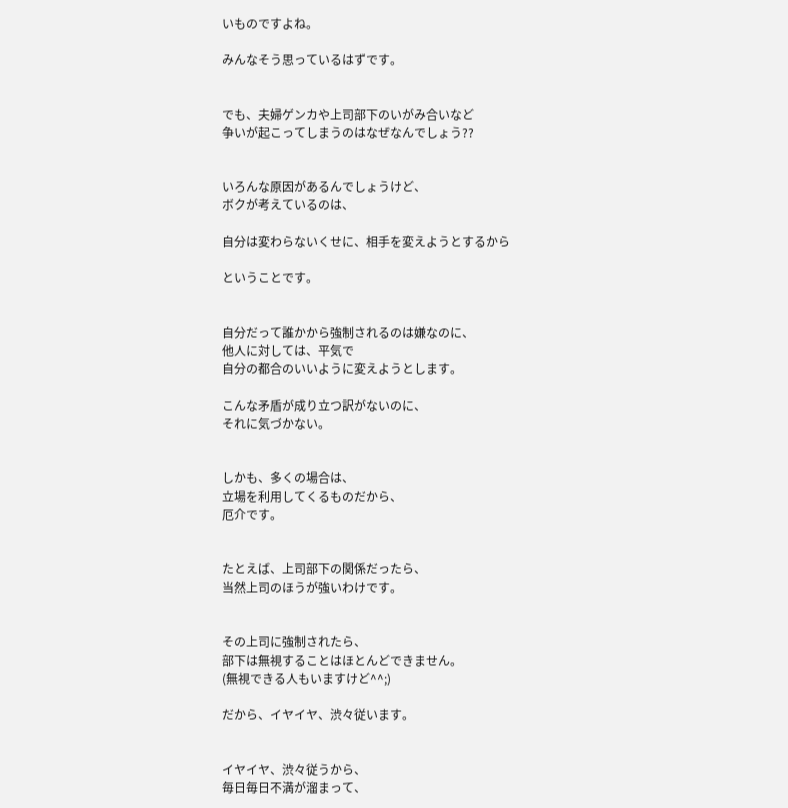いものですよね。

みんなそう思っているはずです。


でも、夫婦ゲンカや上司部下のいがみ合いなど
争いが起こってしまうのはなぜなんでしょう??


いろんな原因があるんでしょうけど、
ボクが考えているのは、

自分は変わらないくせに、相手を変えようとするから

ということです。


自分だって誰かから強制されるのは嫌なのに、
他人に対しては、平気で
自分の都合のいいように変えようとします。

こんな矛盾が成り立つ訳がないのに、
それに気づかない。


しかも、多くの場合は、
立場を利用してくるものだから、
厄介です。


たとえば、上司部下の関係だったら、
当然上司のほうが強いわけです。


その上司に強制されたら、
部下は無視することはほとんどできません。
(無視できる人もいますけど^^;)

だから、イヤイヤ、渋々従います。


イヤイヤ、渋々従うから、
毎日毎日不満が溜まって、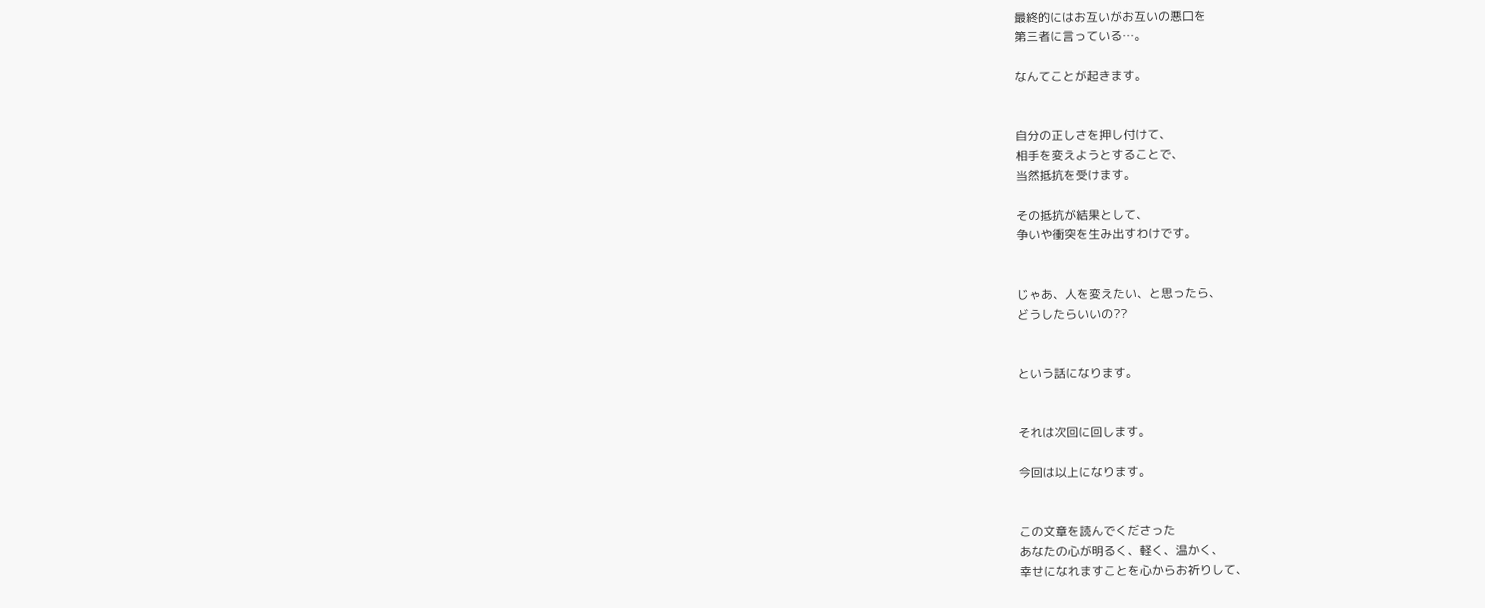最終的にはお互いがお互いの悪口を
第三者に言っている…。

なんてことが起きます。


自分の正しさを押し付けて、
相手を変えようとすることで、
当然抵抗を受けます。

その抵抗が結果として、
争いや衝突を生み出すわけです。


じゃあ、人を変えたい、と思ったら、
どうしたらいいの??


という話になります。


それは次回に回します。

今回は以上になります。


この文章を読んでくださった
あなたの心が明るく、軽く、温かく、
幸せになれますことを心からお祈りして、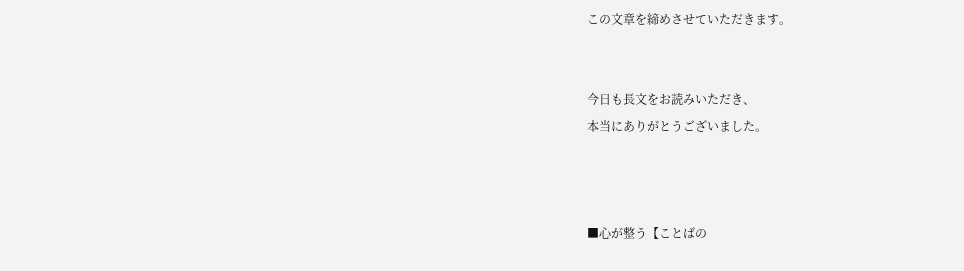この文章を締めさせていただきます。


今日も長文をお読みいただき、
本当にありがとうございました。



■心が整う【ことばの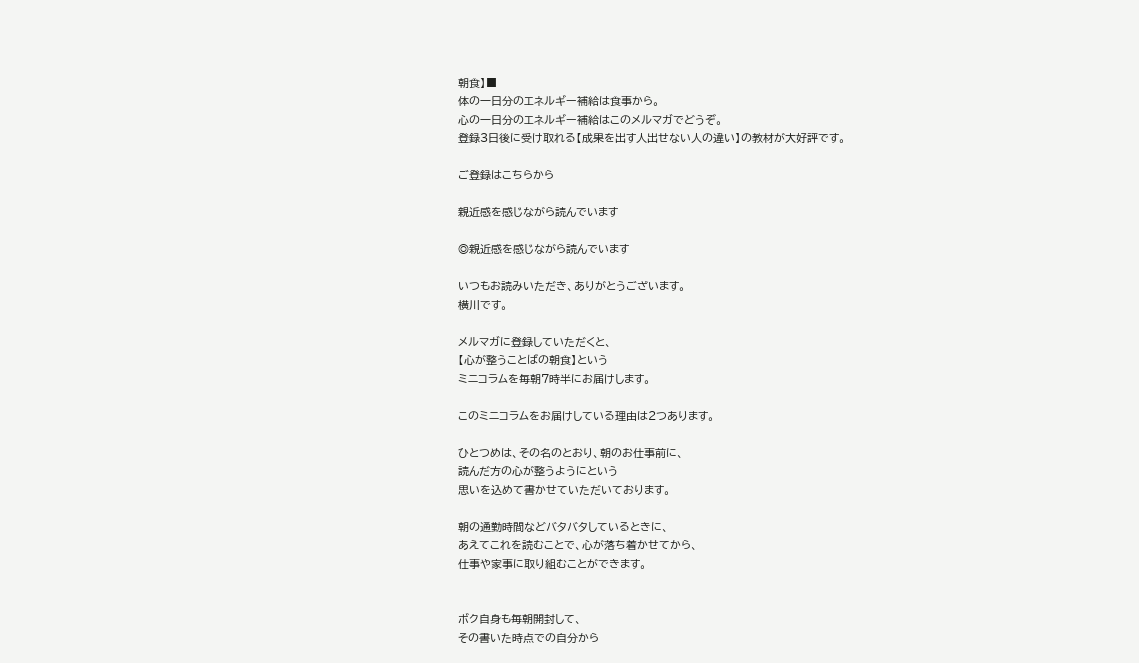朝食】■
体の一日分のエネルギー補給は食事から。
心の一日分のエネルギー補給はこのメルマガでどうぞ。
登録3日後に受け取れる【成果を出す人出せない人の違い】の教材が大好評です。

ご登録はこちらから

親近感を感じながら読んでいます

◎親近感を感じながら読んでいます

いつもお読みいただき、ありがとうございます。
横川です。

メルマガに登録していただくと、
【心が整うことばの朝食】という
ミニコラムを毎朝7時半にお届けします。

このミニコラムをお届けしている理由は2つあります。

ひとつめは、その名のとおり、朝のお仕事前に、
読んだ方の心が整うようにという
思いを込めて書かせていただいております。

朝の通勤時間などバタバタしているときに、
あえてこれを読むことで、心が落ち着かせてから、
仕事や家事に取り組むことができます。


ボク自身も毎朝開封して、
その書いた時点での自分から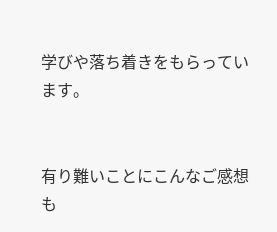学びや落ち着きをもらっています。


有り難いことにこんなご感想も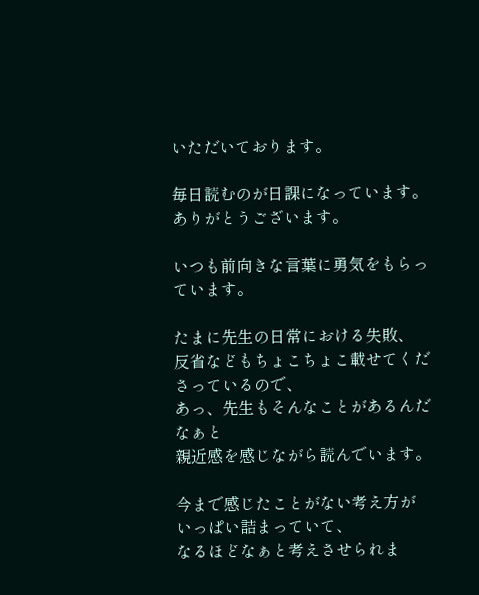いただいております。

毎日読むのが日課になっています。
ありがとうございます。

いつも前向きな言葉に勇気をもらっています。

たまに先生の日常における失敗、
反省などもちょこちょこ載せてくださっているので、
あっ、先生もそんなことがあるんだなぁと
親近感を感じながら読んでいます。

今まで感じたことがない考え方が
いっぱい詰まっていて、
なるほどなぁと考えさせられま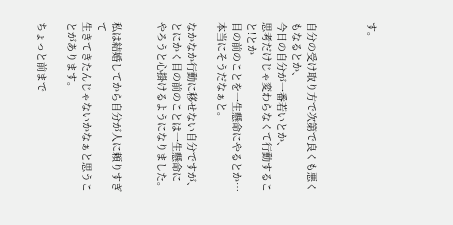す。



自分の受け取り方で次第で良くも悪くもなるとか、
今日の自分が一番若いとか、
思考だけじゃ変わらなくて行動すること!とか
目の前のことを一生懸命にやるとか…本当にそうだなぁと。

なかなか行動に移せない自分ですが、
とにかく目の前のことは一生懸命に
やろうと心掛けるようになりました。


私は結婚してから自分が人に頼りすぎて
生きてきたんじゃないかなぁと思うことがあります。

ちょっと前まで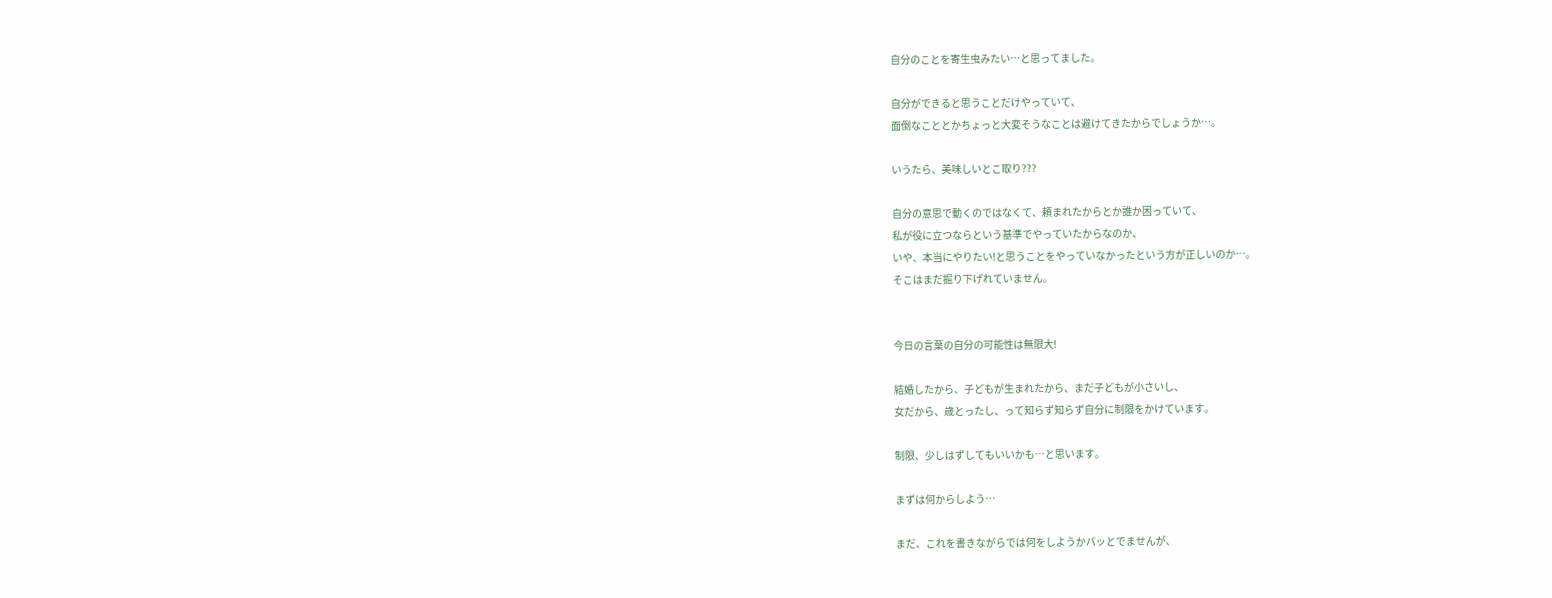自分のことを寄生虫みたい…と思ってました。

自分ができると思うことだけやっていて、
面倒なこととかちょっと大変そうなことは避けてきたからでしょうか…。

いうたら、美味しいとこ取り???

自分の意思で動くのではなくて、頼まれたからとか誰か困っていて、
私が役に立つならという基準でやっていたからなのか、
いや、本当にやりたい!と思うことをやっていなかったという方が正しいのか…。
そこはまだ掘り下げれていません。


今日の言葉の自分の可能性は無限大!

結婚したから、子どもが生まれたから、まだ子どもが小さいし、
女だから、歳とったし、って知らず知らず自分に制限をかけています。

制限、少しはずしてもいいかも…と思います。

まずは何からしよう…

まだ、これを書きながらでは何をしようかパッとでませんが、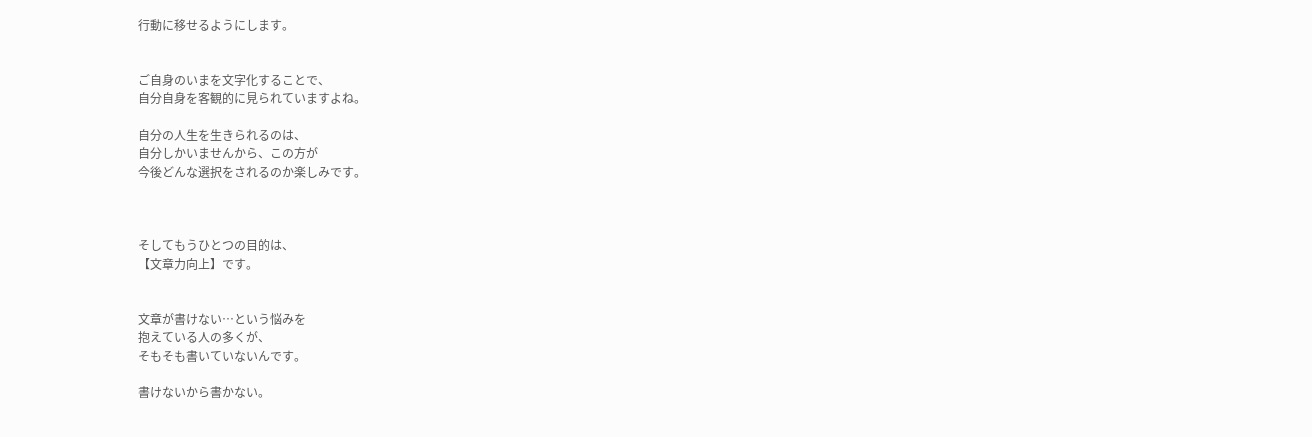行動に移せるようにします。


ご自身のいまを文字化することで、
自分自身を客観的に見られていますよね。

自分の人生を生きられるのは、
自分しかいませんから、この方が
今後どんな選択をされるのか楽しみです。



そしてもうひとつの目的は、
【文章力向上】です。


文章が書けない…という悩みを
抱えている人の多くが、
そもそも書いていないんです。

書けないから書かない。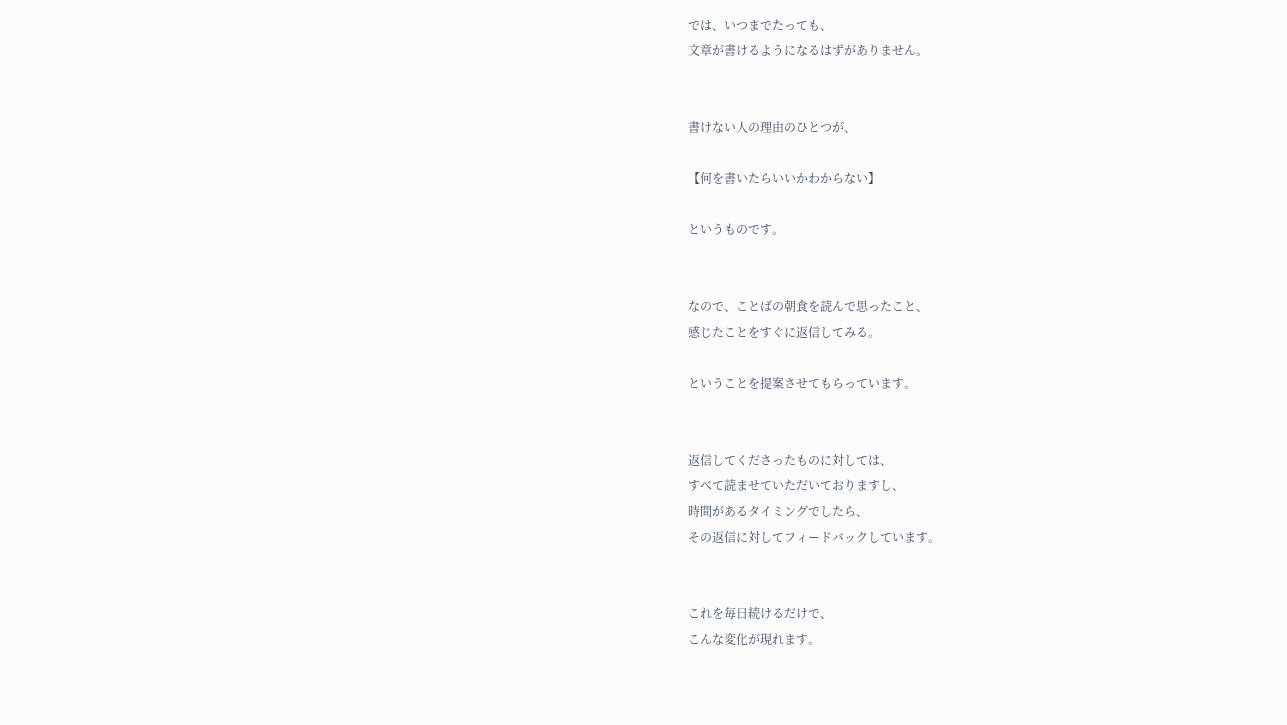では、いつまでたっても、
文章が書けるようになるはずがありません。


書けない人の理由のひとつが、

【何を書いたらいいかわからない】

というものです。


なので、ことばの朝食を読んで思ったこと、
感じたことをすぐに返信してみる。

ということを提案させてもらっています。


返信してくださったものに対しては、
すべて読ませていただいておりますし、
時間があるタイミングでしたら、
その返信に対してフィードバックしています。


これを毎日続けるだけで、
こんな変化が現れます。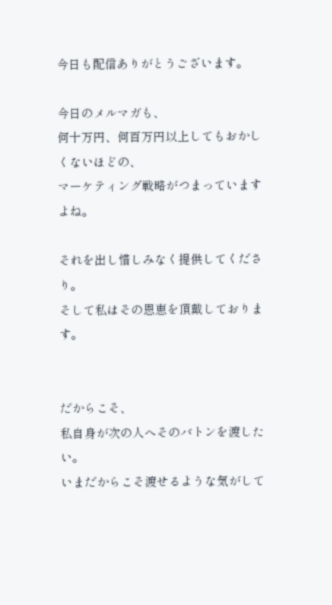今日も配信ありがとうございます。

今日のメルマガも、
何十万円、何百万円以上してもおかしくないほどの、
マーケティング戦略がつまっていますよね。

それを出し惜しみなく提供してくださり。
そして私はその恩恵を頂戴しております。


だからこそ、
私自身が次の人へそのバトンを渡したい。
いまだからこそ渡せるような気がして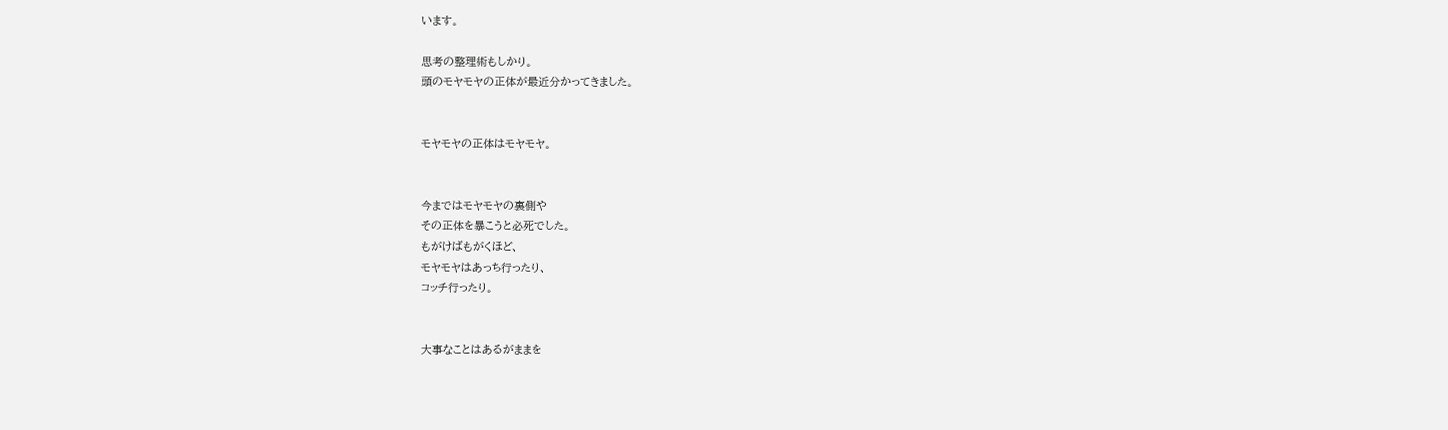います。

思考の整理術もしかり。
頭のモヤモヤの正体が最近分かってきました。


モヤモヤの正体はモヤモヤ。


今まではモヤモヤの裏側や
その正体を暴こうと必死でした。
もがけばもがくほど、
モヤモヤはあっち行ったり、
コッチ行ったり。


大事なことはあるがままを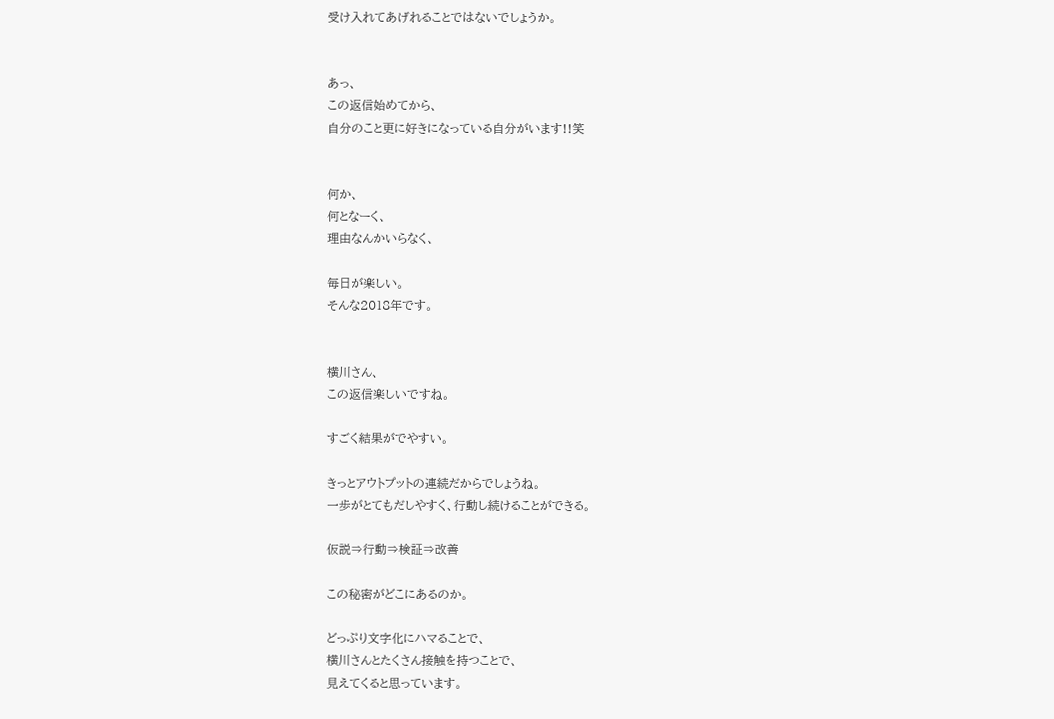受け入れてあげれることではないでしょうか。


あっ、
この返信始めてから、
自分のこと更に好きになっている自分がいます!!笑


何か、
何となーく、
理由なんかいらなく、

毎日が楽しい。
そんな2018年です。


横川さん、
この返信楽しいですね。

すごく結果がでやすい。

きっとアウトプットの連続だからでしょうね。
一歩がとてもだしやすく、行動し続けることができる。

仮説⇒行動⇒検証⇒改善

この秘密がどこにあるのか。

どっぷり文字化にハマることで、
横川さんとたくさん接触を持つことで、
見えてくると思っています。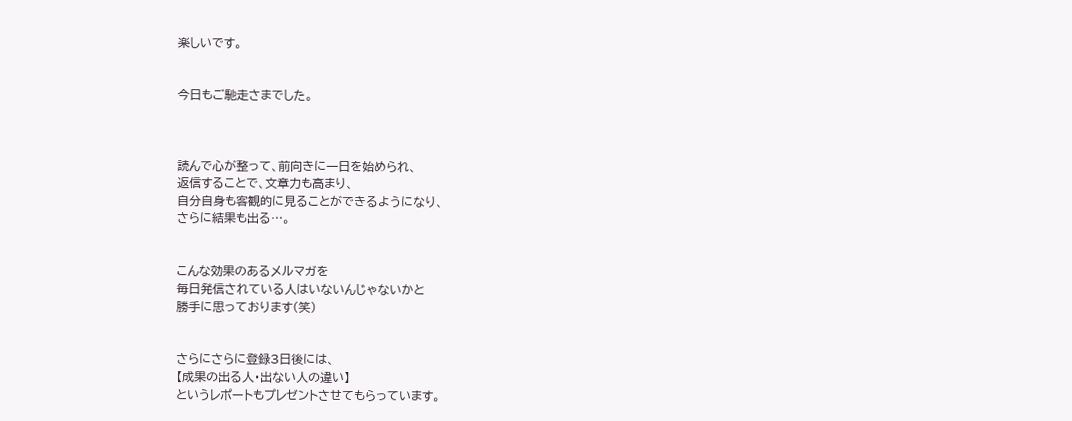楽しいです。


今日もご馳走さまでした。



読んで心が整って、前向きに一日を始められ、
返信することで、文章力も高まり、
自分自身も客観的に見ることができるようになり、
さらに結果も出る…。


こんな効果のあるメルマガを
毎日発信されている人はいないんじゃないかと
勝手に思っております(笑)


さらにさらに登録3日後には、
【成果の出る人・出ない人の違い】
というレポートもプレゼントさせてもらっています。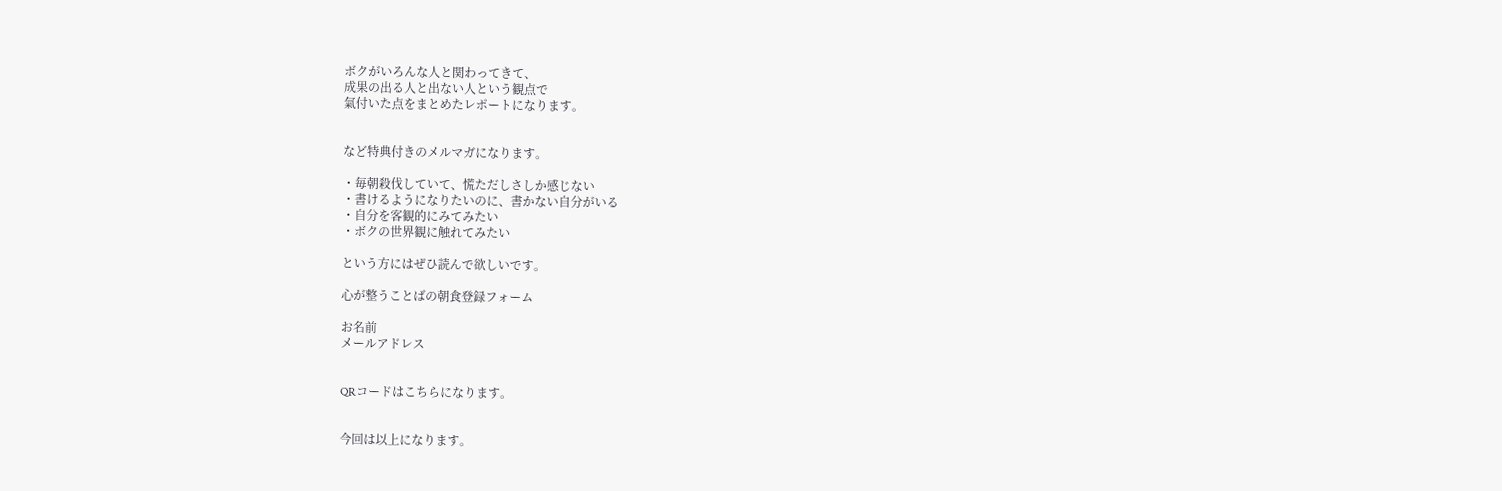ボクがいろんな人と関わってきて、
成果の出る人と出ない人という観点で
氣付いた点をまとめたレポートになります。


など特典付きのメルマガになります。

・毎朝殺伐していて、慌ただしさしか感じない
・書けるようになりたいのに、書かない自分がいる
・自分を客観的にみてみたい
・ボクの世界観に触れてみたい

という方にはぜひ読んで欲しいです。

心が整うことばの朝食登録フォーム

お名前
メールアドレス


QRコードはこちらになります。


今回は以上になります。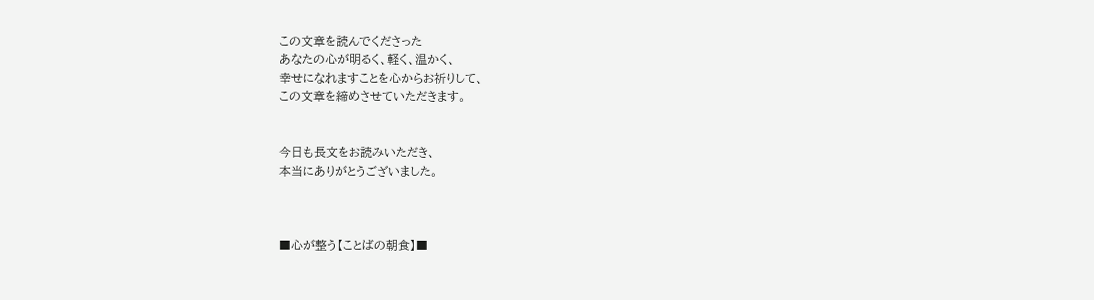この文章を読んでくださった
あなたの心が明るく、軽く、温かく、
幸せになれますことを心からお祈りして、
この文章を締めさせていただきます。


今日も長文をお読みいただき、
本当にありがとうございました。



■心が整う【ことばの朝食】■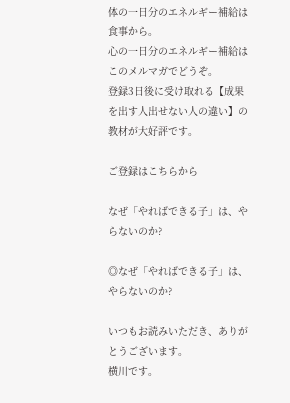体の一日分のエネルギー補給は食事から。
心の一日分のエネルギー補給はこのメルマガでどうぞ。
登録3日後に受け取れる【成果を出す人出せない人の違い】の教材が大好評です。

ご登録はこちらから

なぜ「やればできる子」は、やらないのか?

◎なぜ「やればできる子」は、やらないのか?

いつもお読みいただき、ありがとうございます。
横川です。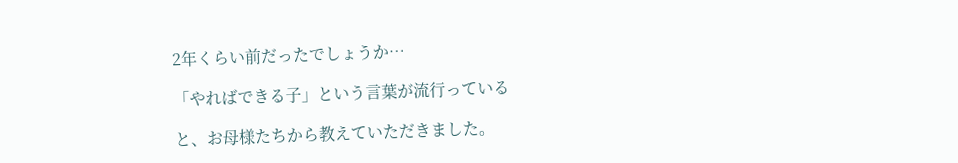2年くらい前だったでしょうか…

「やればできる子」という言葉が流行っている

と、お母様たちから教えていただきました。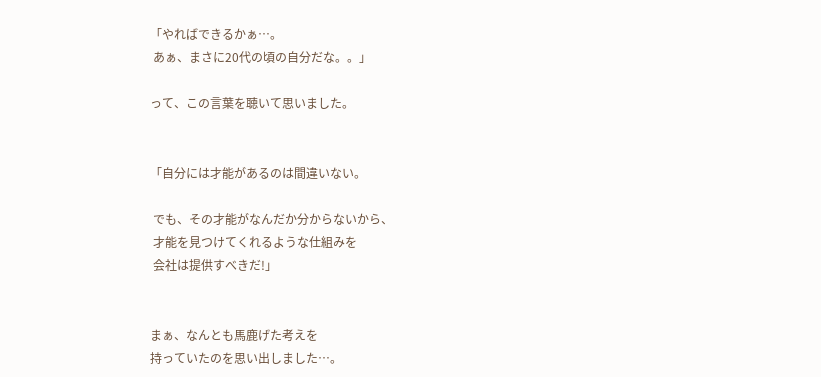「やればできるかぁ…。
 あぁ、まさに20代の頃の自分だな。。」

って、この言葉を聴いて思いました。


「自分には才能があるのは間違いない。

 でも、その才能がなんだか分からないから、
 才能を見つけてくれるような仕組みを
 会社は提供すべきだ!」


まぁ、なんとも馬鹿げた考えを
持っていたのを思い出しました…。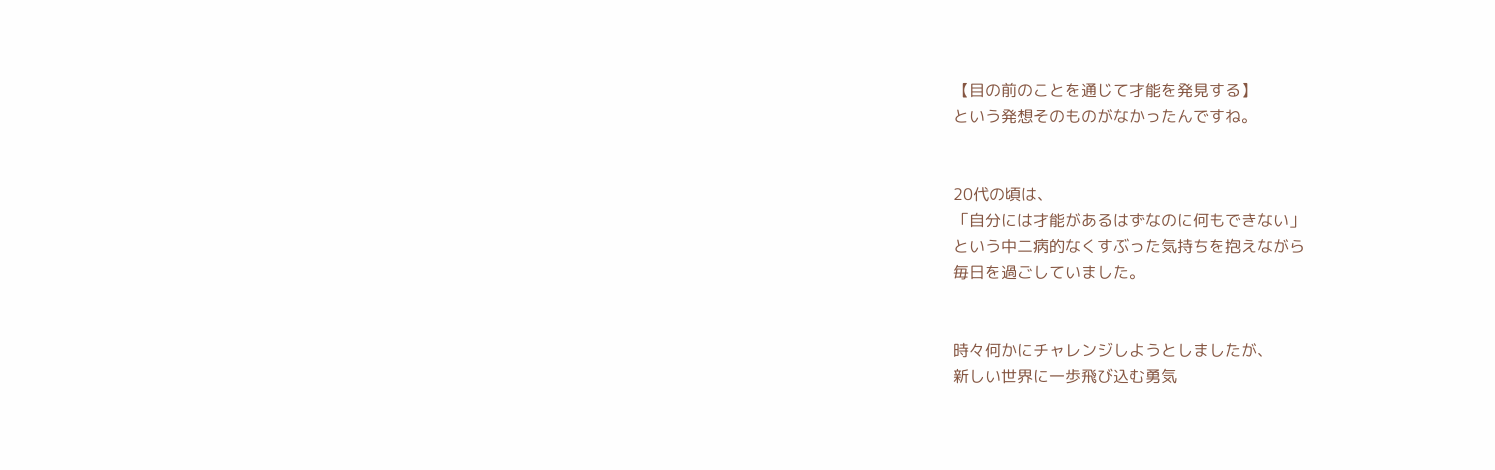【目の前のことを通じて才能を発見する】
という発想そのものがなかったんですね。


20代の頃は、
「自分には才能があるはずなのに何もできない」
という中二病的なくすぶった気持ちを抱えながら
毎日を過ごしていました。


時々何かにチャレンジしようとしましたが、
新しい世界に一歩飛び込む勇気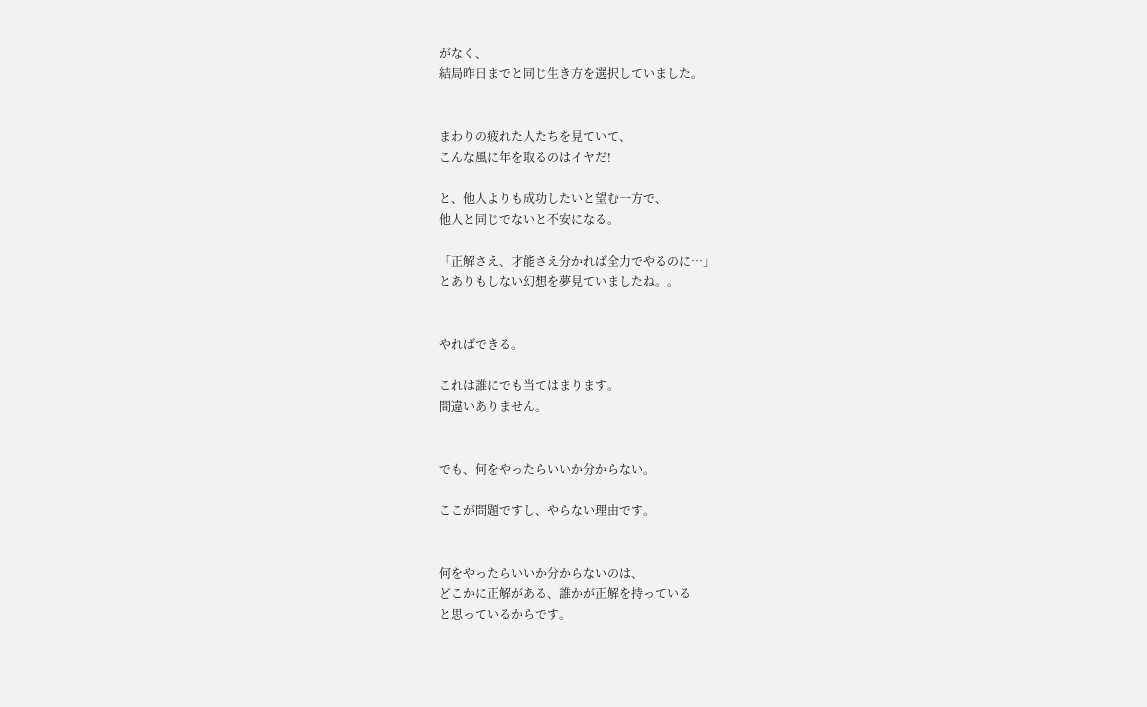がなく、
結局昨日までと同じ生き方を選択していました。


まわりの疲れた人たちを見ていて、
こんな風に年を取るのはイヤだ!

と、他人よりも成功したいと望む一方で、
他人と同じでないと不安になる。

「正解さえ、才能さえ分かれば全力でやるのに…」
とありもしない幻想を夢見ていましたね。。


やればできる。

これは誰にでも当てはまります。
間違いありません。


でも、何をやったらいいか分からない。

ここが問題ですし、やらない理由です。


何をやったらいいか分からないのは、
どこかに正解がある、誰かが正解を持っている
と思っているからです。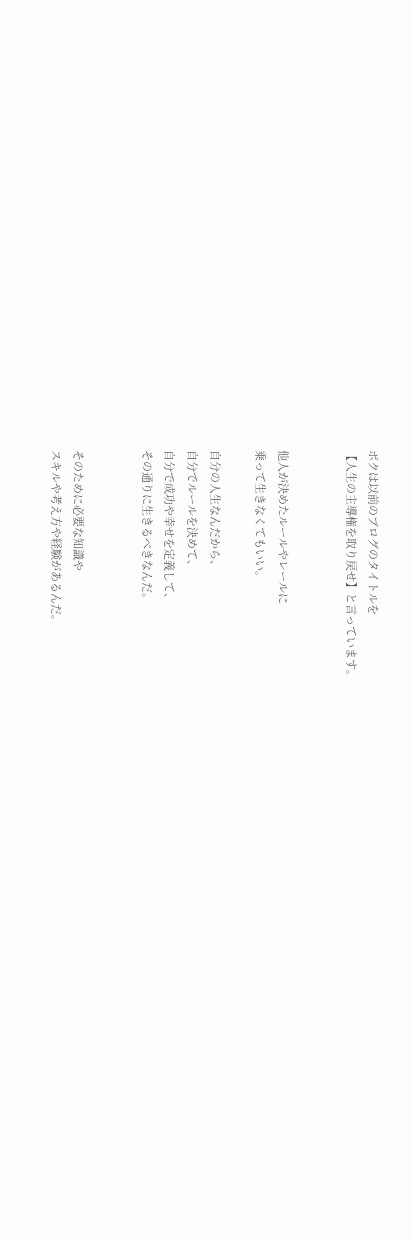ボクは以前のブログのタイトルを
【人生の主導権を取り戻せ】と言っています。


他人が決めたルールやレールに
乗って生きなくてもいい。

自分の人生なんだから、
自分でルールを決めて、
自分で成功や幸せを定義して、
その通りに生きるべきなんだ。


そのために必要な知識や
スキルや考え方や経験があるんだ。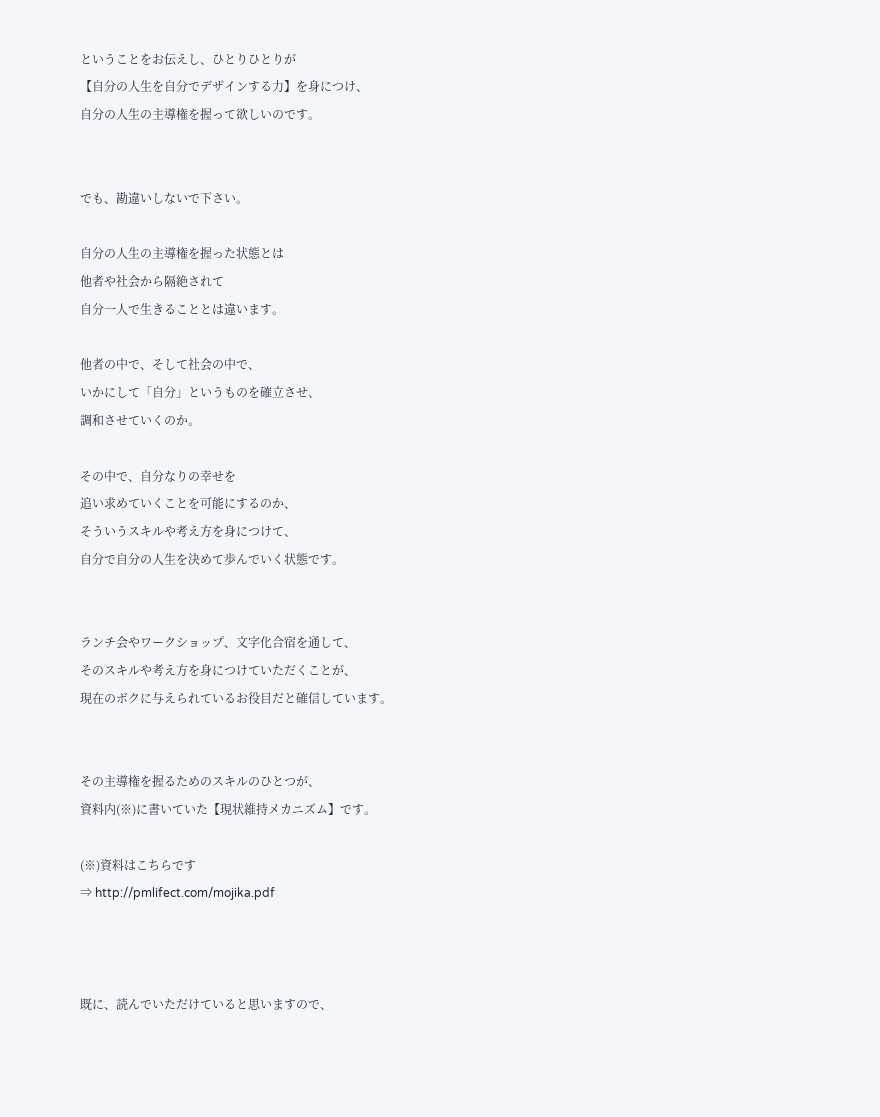ということをお伝えし、ひとりひとりが
【自分の人生を自分でデザインする力】を身につけ、
自分の人生の主導権を握って欲しいのです。


でも、勘違いしないで下さい。

自分の人生の主導権を握った状態とは
他者や社会から隔絶されて
自分一人で生きることとは違います。

他者の中で、そして社会の中で、
いかにして「自分」というものを確立させ、
調和させていくのか。

その中で、自分なりの幸せを
追い求めていくことを可能にするのか、
そういうスキルや考え方を身につけて、
自分で自分の人生を決めて歩んでいく状態です。


ランチ会やワークショップ、文字化合宿を通して、
そのスキルや考え方を身につけていただくことが、
現在のボクに与えられているお役目だと確信しています。


その主導権を握るためのスキルのひとつが、
資料内(※)に書いていた【現状維持メカニズム】です。

(※)資料はこちらです
⇒ http://pmlifect.com/mojika.pdf



既に、読んでいただけていると思いますので、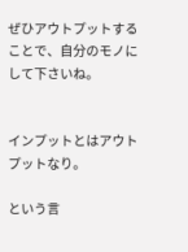ぜひアウトプットすることで、自分のモノにして下さいね。


インプットとはアウトプットなり。

という言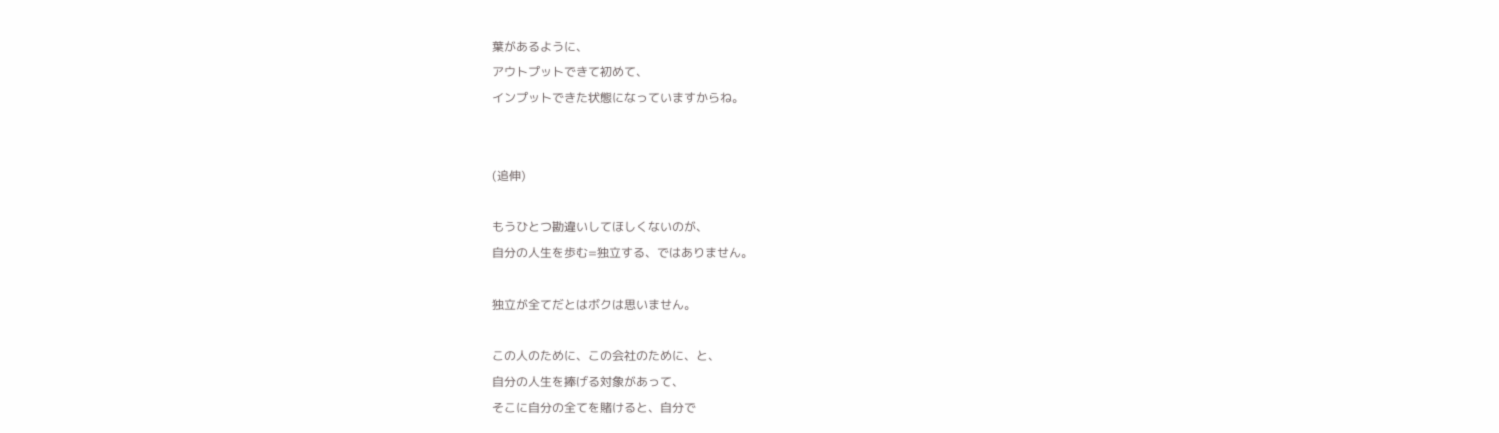葉があるように、
アウトプットできて初めて、
インプットできた状態になっていますからね。


(追伸)

もうひとつ勘違いしてほしくないのが、
自分の人生を歩む=独立する、ではありません。

独立が全てだとはボクは思いません。

この人のために、この会社のために、と、
自分の人生を捧げる対象があって、
そこに自分の全てを賭けると、自分で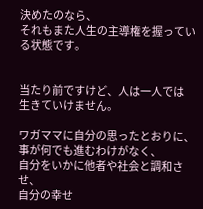決めたのなら、
それもまた人生の主導権を握っている状態です。


当たり前ですけど、人は一人では
生きていけません。

ワガママに自分の思ったとおりに、
事が何でも進むわけがなく、
自分をいかに他者や社会と調和させ、
自分の幸せ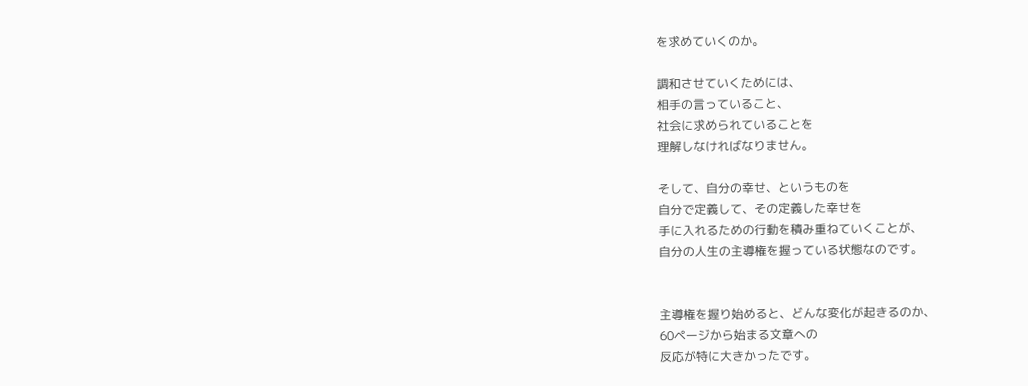を求めていくのか。

調和させていくためには、
相手の言っていること、
社会に求められていることを
理解しなければなりません。

そして、自分の幸せ、というものを
自分で定義して、その定義した幸せを
手に入れるための行動を積み重ねていくことが、
自分の人生の主導権を握っている状態なのです。


主導権を握り始めると、どんな変化が起きるのか、
60ページから始まる文章への
反応が特に大きかったです。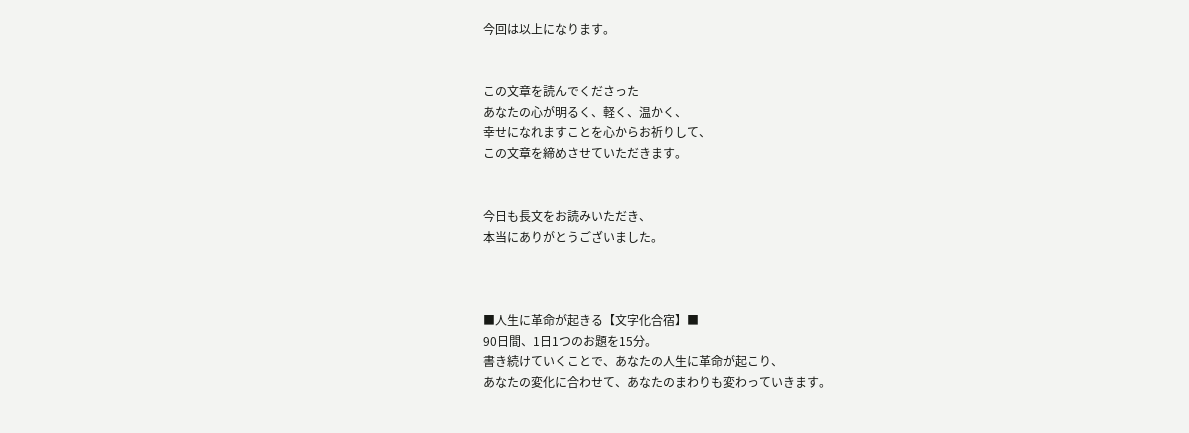今回は以上になります。


この文章を読んでくださった
あなたの心が明るく、軽く、温かく、
幸せになれますことを心からお祈りして、
この文章を締めさせていただきます。


今日も長文をお読みいただき、
本当にありがとうございました。



■人生に革命が起きる【文字化合宿】■
90日間、1日1つのお題を15分。
書き続けていくことで、あなたの人生に革命が起こり、
あなたの変化に合わせて、あなたのまわりも変わっていきます。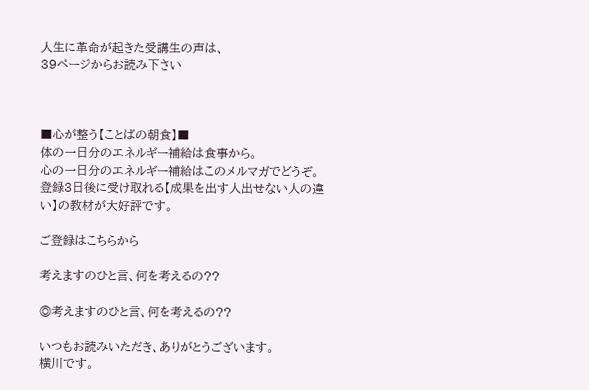人生に革命が起きた受講生の声は、
39ページからお読み下さい



■心が整う【ことばの朝食】■
体の一日分のエネルギー補給は食事から。
心の一日分のエネルギー補給はこのメルマガでどうぞ。
登録3日後に受け取れる【成果を出す人出せない人の違い】の教材が大好評です。

ご登録はこちらから

考えますのひと言、何を考えるの??

◎考えますのひと言、何を考えるの??

いつもお読みいただき、ありがとうございます。
横川です。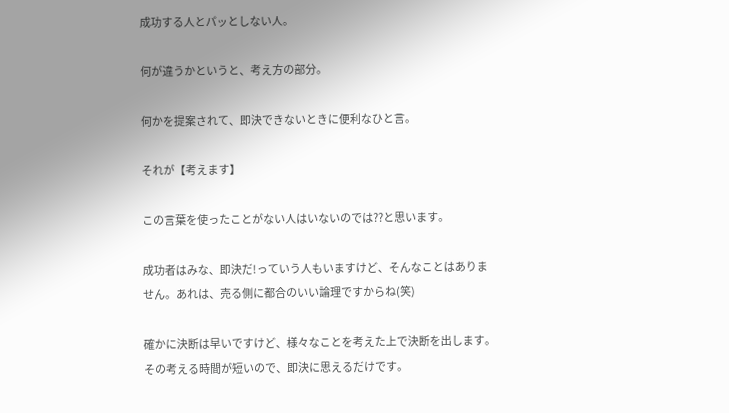成功する人とパッとしない人。

何が違うかというと、考え方の部分。

何かを提案されて、即決できないときに便利なひと言。

それが【考えます】

この言葉を使ったことがない人はいないのでは??と思います。

成功者はみな、即決だ!っていう人もいますけど、そんなことはありません。あれは、売る側に都合のいい論理ですからね(笑)

確かに決断は早いですけど、様々なことを考えた上で決断を出します。その考える時間が短いので、即決に思えるだけです。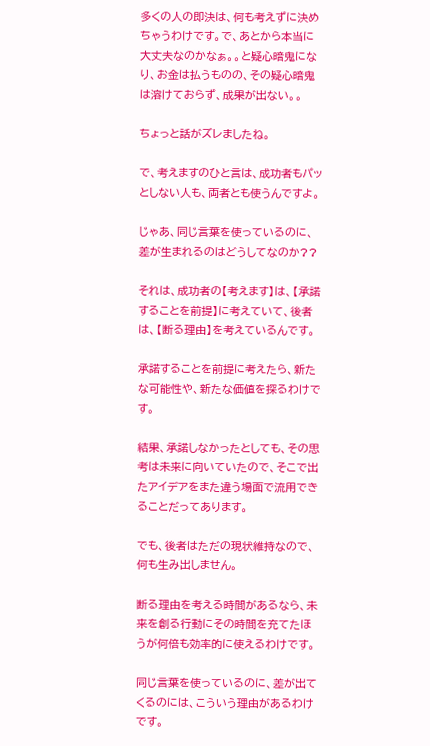多くの人の即決は、何も考えずに決めちゃうわけです。で、あとから本当に大丈夫なのかなぁ。。と疑心暗鬼になり、お金は払うものの、その疑心暗鬼は溶けておらず、成果が出ない。。

ちょっと話がズレましたね。

で、考えますのひと言は、成功者もパッとしない人も、両者とも使うんですよ。

じゃあ、同じ言葉を使っているのに、差が生まれるのはどうしてなのか??

それは、成功者の【考えます】は、【承諾することを前提】に考えていて、後者は、【断る理由】を考えているんです。

承諾することを前提に考えたら、新たな可能性や、新たな価値を探るわけです。

結果、承諾しなかったとしても、その思考は未来に向いていたので、そこで出たアイデアをまた違う場面で流用できることだってあります。

でも、後者はただの現状維持なので、何も生み出しません。

断る理由を考える時間があるなら、未来を創る行動にその時間を充てたほうが何倍も効率的に使えるわけです。

同じ言葉を使っているのに、差が出てくるのには、こういう理由があるわけです。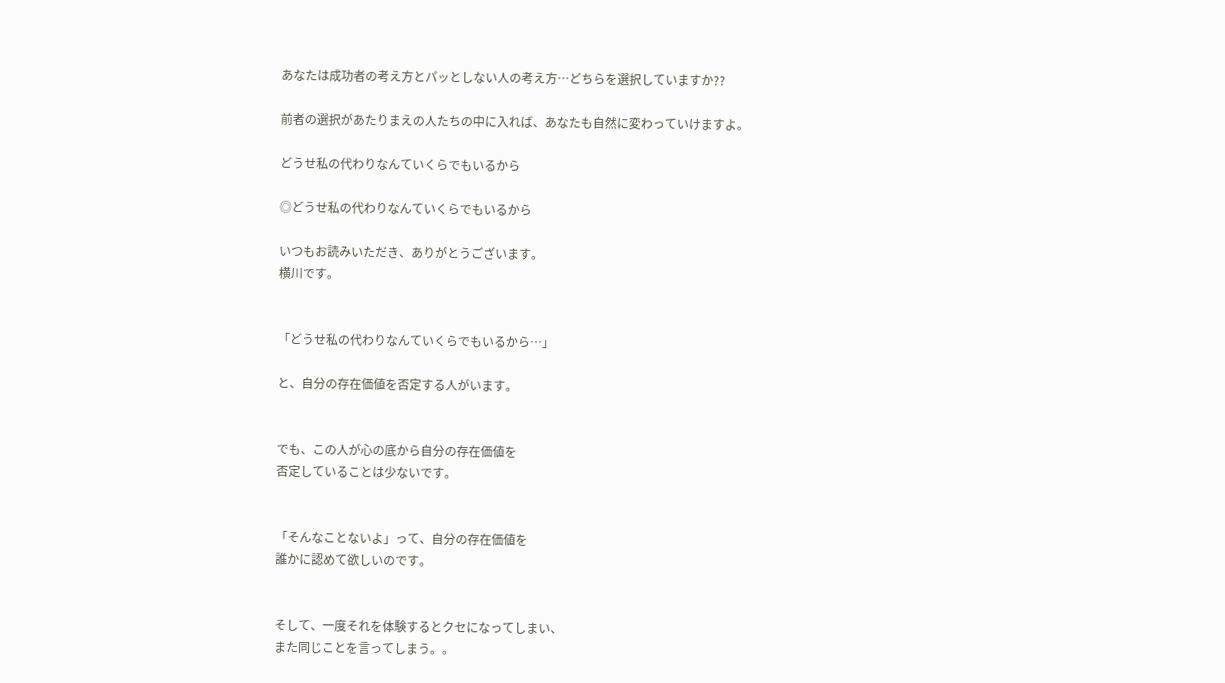あなたは成功者の考え方とパッとしない人の考え方…どちらを選択していますか??

前者の選択があたりまえの人たちの中に入れば、あなたも自然に変わっていけますよ。

どうせ私の代わりなんていくらでもいるから

◎どうせ私の代わりなんていくらでもいるから

いつもお読みいただき、ありがとうございます。
横川です。


「どうせ私の代わりなんていくらでもいるから…」

と、自分の存在価値を否定する人がいます。


でも、この人が心の底から自分の存在価値を
否定していることは少ないです。


「そんなことないよ」って、自分の存在価値を
誰かに認めて欲しいのです。


そして、一度それを体験するとクセになってしまい、
また同じことを言ってしまう。。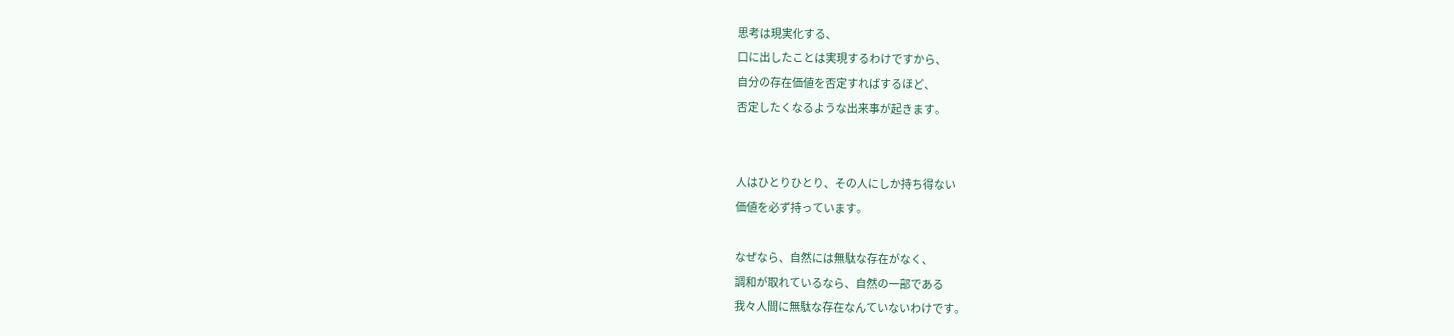思考は現実化する、
口に出したことは実現するわけですから、
自分の存在価値を否定すればするほど、
否定したくなるような出来事が起きます。


人はひとりひとり、その人にしか持ち得ない
価値を必ず持っています。

なぜなら、自然には無駄な存在がなく、
調和が取れているなら、自然の一部である
我々人間に無駄な存在なんていないわけです。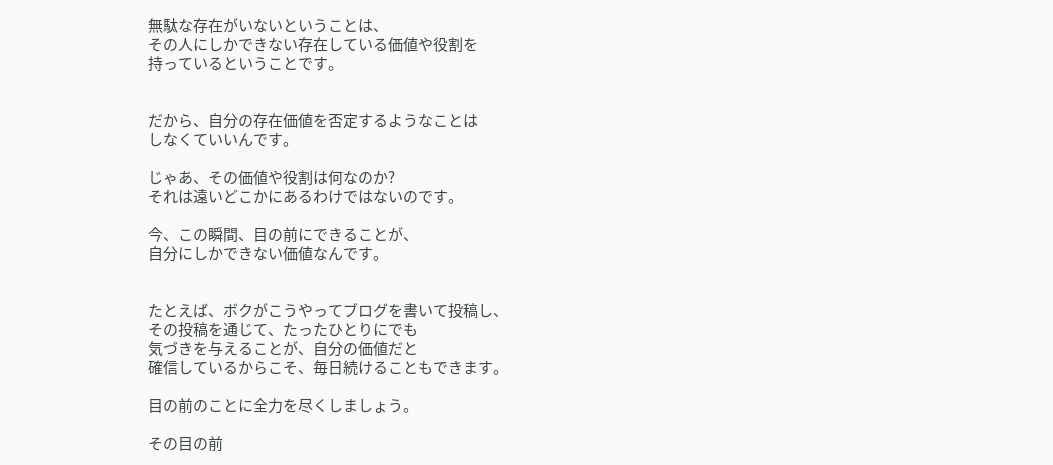無駄な存在がいないということは、
その人にしかできない存在している価値や役割を
持っているということです。


だから、自分の存在価値を否定するようなことは
しなくていいんです。

じゃあ、その価値や役割は何なのか?
それは遠いどこかにあるわけではないのです。

今、この瞬間、目の前にできることが、
自分にしかできない価値なんです。


たとえば、ボクがこうやってブログを書いて投稿し、
その投稿を通じて、たったひとりにでも
気づきを与えることが、自分の価値だと
確信しているからこそ、毎日続けることもできます。

目の前のことに全力を尽くしましょう。

その目の前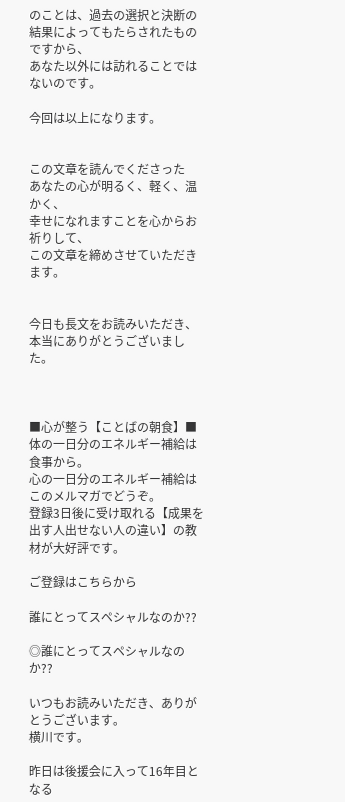のことは、過去の選択と決断の
結果によってもたらされたものですから、
あなた以外には訪れることではないのです。

今回は以上になります。


この文章を読んでくださった
あなたの心が明るく、軽く、温かく、
幸せになれますことを心からお祈りして、
この文章を締めさせていただきます。


今日も長文をお読みいただき、
本当にありがとうございました。



■心が整う【ことばの朝食】■
体の一日分のエネルギー補給は食事から。
心の一日分のエネルギー補給はこのメルマガでどうぞ。
登録3日後に受け取れる【成果を出す人出せない人の違い】の教材が大好評です。

ご登録はこちらから

誰にとってスペシャルなのか??

◎誰にとってスペシャルなのか??

いつもお読みいただき、ありがとうございます。
横川です。

昨日は後援会に入って16年目となる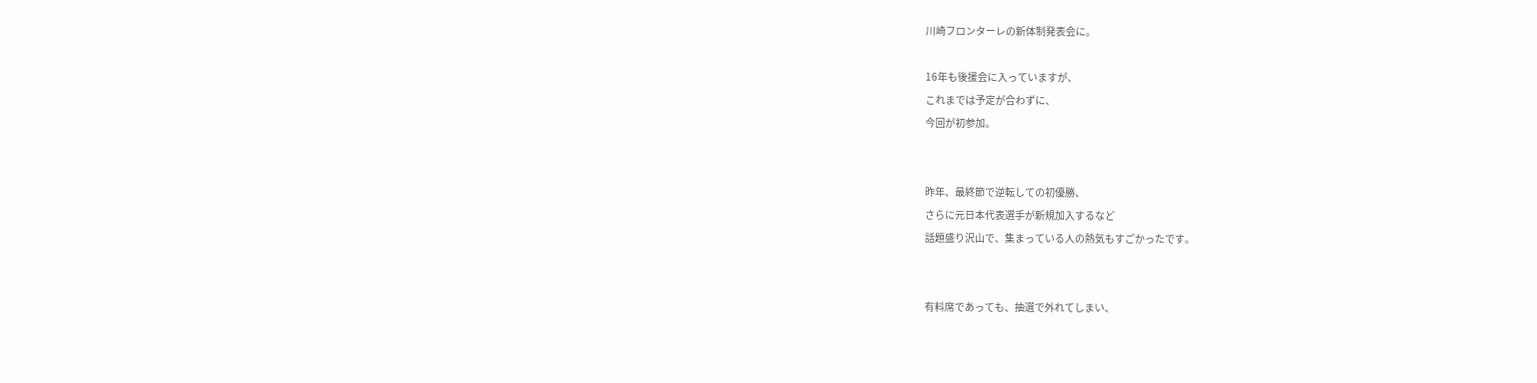川崎フロンターレの新体制発表会に。

16年も後援会に入っていますが、
これまでは予定が合わずに、
今回が初参加。


昨年、最終節で逆転しての初優勝、
さらに元日本代表選手が新規加入するなど
話題盛り沢山で、集まっている人の熱気もすごかったです。


有料席であっても、抽選で外れてしまい、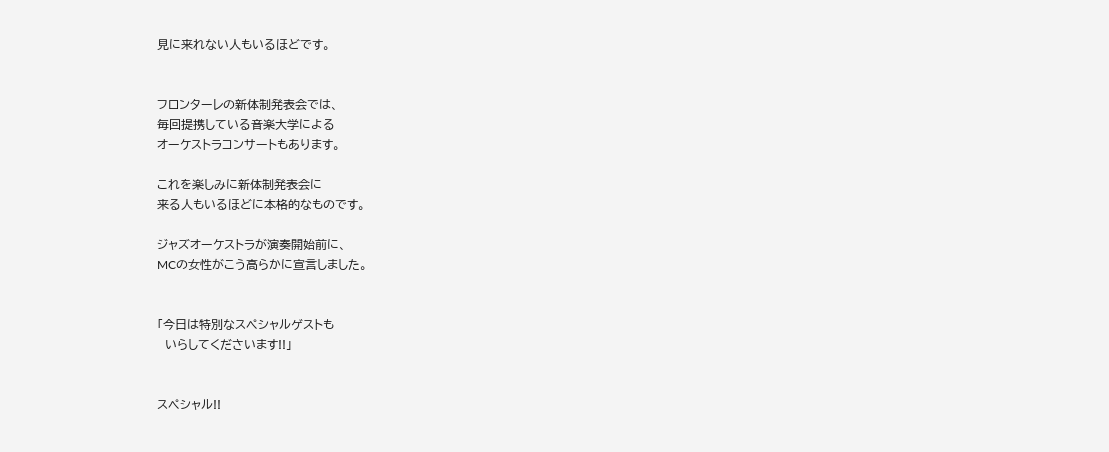見に来れない人もいるほどです。


フロンターレの新体制発表会では、
毎回提携している音楽大学による
オーケストラコンサートもあります。

これを楽しみに新体制発表会に
来る人もいるほどに本格的なものです。

ジャズオーケストラが演奏開始前に、
MCの女性がこう高らかに宣言しました。


「今日は特別なスペシャルゲストも
  いらしてくださいます!!」


スペシャル!!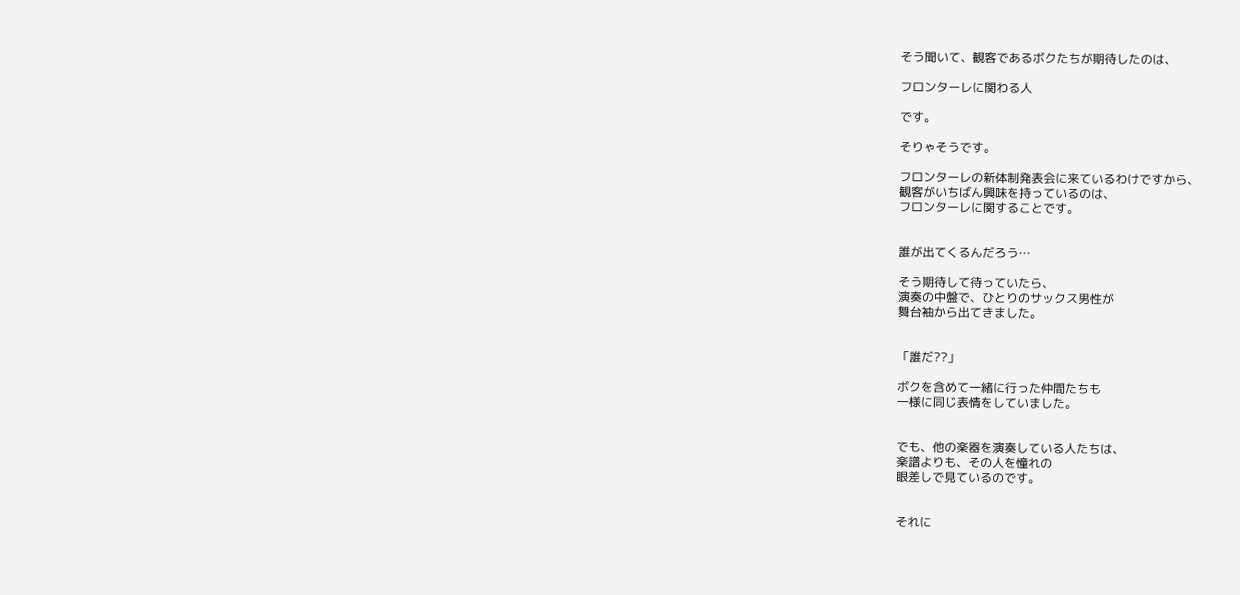そう聞いて、観客であるボクたちが期待したのは、

フロンターレに関わる人

です。

そりゃそうです。

フロンターレの新体制発表会に来ているわけですから、
観客がいちばん興味を持っているのは、
フロンターレに関することです。


誰が出てくるんだろう…

そう期待して待っていたら、
演奏の中盤で、ひとりのサックス男性が
舞台袖から出てきました。


「誰だ??」

ボクを含めて一緒に行った仲間たちも
一様に同じ表情をしていました。


でも、他の楽器を演奏している人たちは、
楽譜よりも、その人を憧れの
眼差しで見ているのです。


それに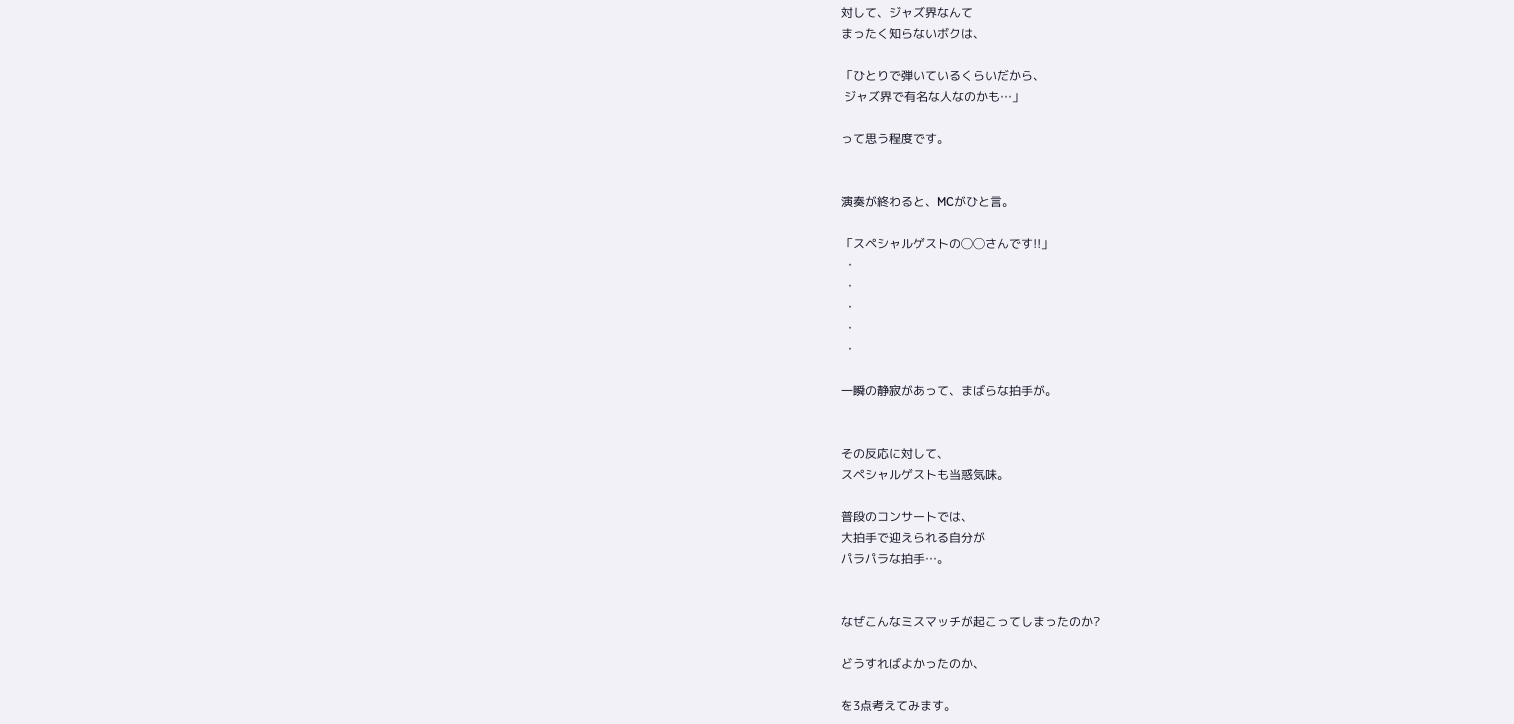対して、ジャズ界なんて
まったく知らないボクは、

「ひとりで弾いているくらいだから、
 ジャズ界で有名な人なのかも…」

って思う程度です。


演奏が終わると、MCがひと言。

「スペシャルゲストの◯◯さんです!!」
 ・
 ・
 ・
 ・
 ・

一瞬の静寂があって、まばらな拍手が。


その反応に対して、
スペシャルゲストも当惑気味。

普段のコンサートでは、
大拍手で迎えられる自分が
パラパラな拍手…。


なぜこんなミスマッチが起こってしまったのか?

どうすればよかったのか、

を3点考えてみます。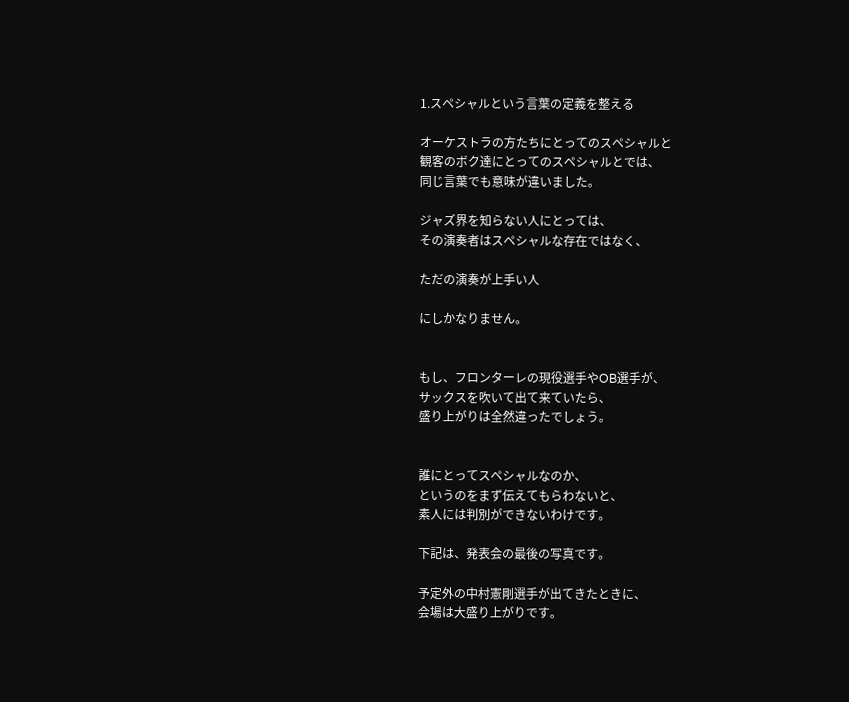1.スペシャルという言葉の定義を整える

オーケストラの方たちにとってのスペシャルと
観客のボク達にとってのスペシャルとでは、
同じ言葉でも意味が違いました。

ジャズ界を知らない人にとっては、
その演奏者はスペシャルな存在ではなく、

ただの演奏が上手い人

にしかなりません。


もし、フロンターレの現役選手やOB選手が、
サックスを吹いて出て来ていたら、
盛り上がりは全然違ったでしょう。


誰にとってスペシャルなのか、
というのをまず伝えてもらわないと、
素人には判別ができないわけです。

下記は、発表会の最後の写真です。

予定外の中村憲剛選手が出てきたときに、
会場は大盛り上がりです。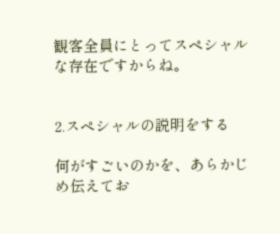観客全員にとってスペシャルな存在ですからね。


2.スペシャルの説明をする

何がすごいのかを、あらかじめ伝えてお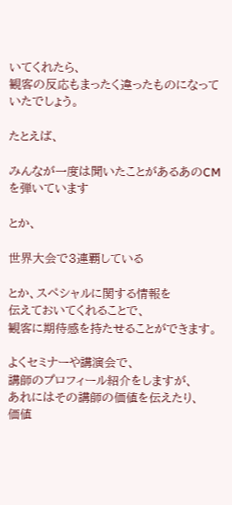いてくれたら、
観客の反応もまったく違ったものになっていたでしょう。

たとえば、

みんなが一度は聞いたことがあるあのCMを弾いています

とか、

世界大会で3連覇している

とか、スペシャルに関する情報を
伝えておいてくれることで、
観客に期待感を持たせることができます。

よくセミナーや講演会で、
講師のプロフィール紹介をしますが、
あれにはその講師の価値を伝えたり、
価値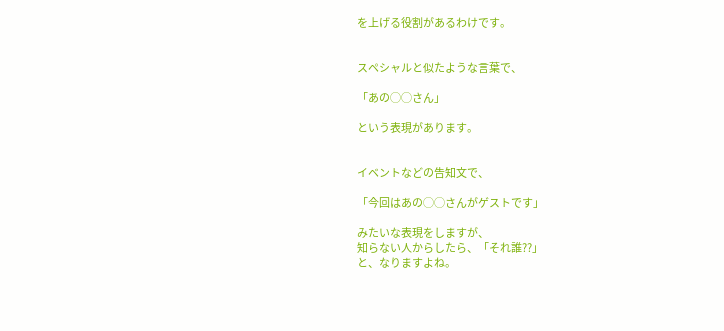を上げる役割があるわけです。


スペシャルと似たような言葉で、

「あの◯◯さん」

という表現があります。


イベントなどの告知文で、

「今回はあの◯◯さんがゲストです」

みたいな表現をしますが、
知らない人からしたら、「それ誰??」
と、なりますよね。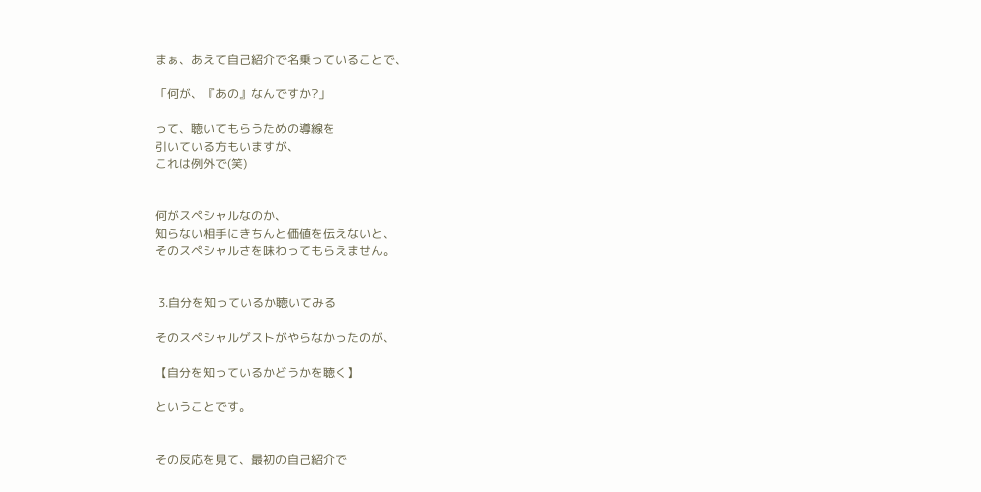まぁ、あえて自己紹介で名乗っていることで、

「何が、『あの』なんですか?」

って、聴いてもらうための導線を
引いている方もいますが、
これは例外で(笑)


何がスペシャルなのか、
知らない相手にきちんと価値を伝えないと、
そのスペシャルさを味わってもらえません。


 3.自分を知っているか聴いてみる

そのスペシャルゲストがやらなかったのが、

【自分を知っているかどうかを聴く】

ということです。


その反応を見て、最初の自己紹介で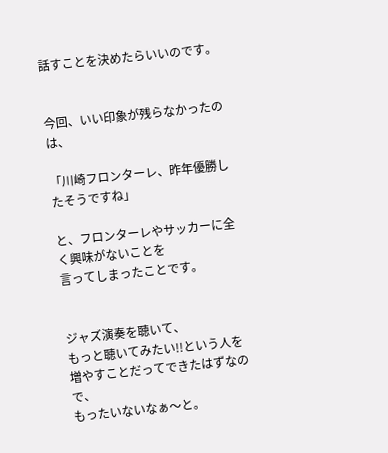話すことを決めたらいいのです。


今回、いい印象が残らなかったのは、

「川崎フロンターレ、昨年優勝したそうですね」

と、フロンターレやサッカーに全く興味がないことを
言ってしまったことです。


ジャズ演奏を聴いて、
もっと聴いてみたい!!という人を
増やすことだってできたはずなので、
もったいないなぁ〜と。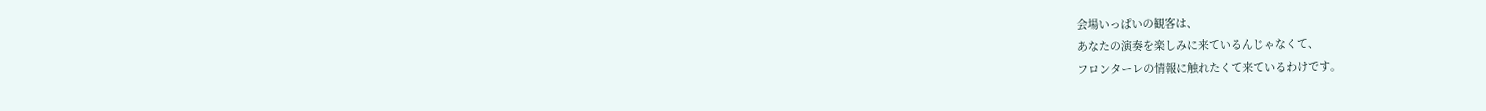会場いっぱいの観客は、
あなたの演奏を楽しみに来ているんじゃなくて、
フロンターレの情報に触れたくて来ているわけです。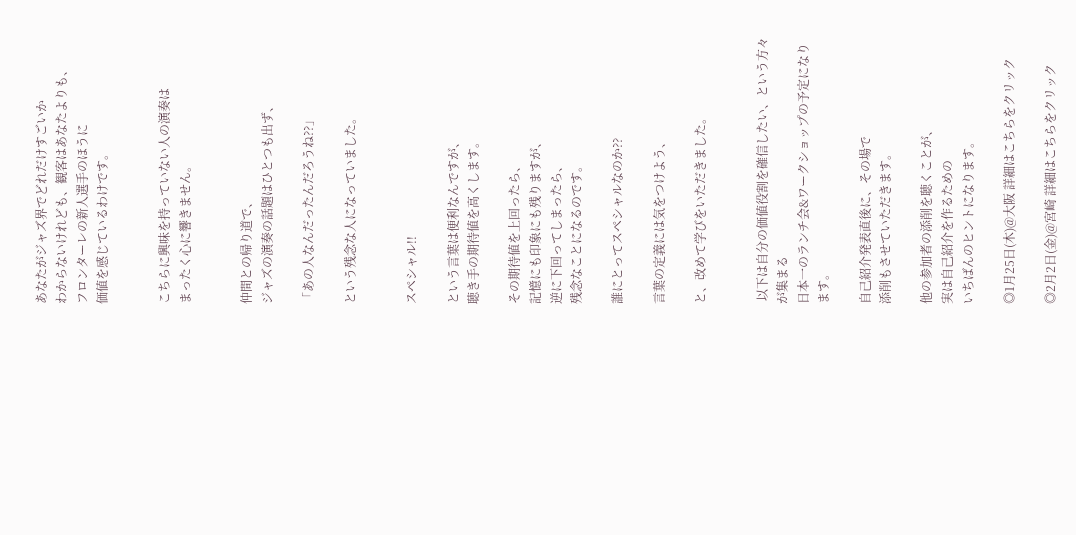あなたがジャズ界でどれだけすごいか
わからないけれども、観客はあなたよりも、
フロンターレの新人選手のほうに
価値を感じているわけです。


こちらに興味を持っていない人の演奏は
まったく心に響きません。


仲間との帰り道で、
ジャズの演奏の話題はひとつも出ず、

「あの人なんだったんだろうね??」

という残念な人になっていました。


スペシャル!!

という言葉は便利なんですが、
聴き手の期待値を高くします。

その期待値を上回ったら、
記憶にも印象にも残りますが、
逆に下回ってしまったら、
残念なことになるのです。

誰にとってスペシャルなのか??

言葉の定義には気をつけよう、

と、改めて学びをいただきました。


 以下は自分の価値役割を確信したい、という方々が集まる
日本一のランチ会&ワークショップの予定になります。

自己紹介発表直後に、その場で
添削もさせていただきます。

他の参加者の添削を聴くことが、
実は自己紹介を作るための
いちばんのヒントになります。

◎1月25日(木)@大阪 詳細はこちらをクリック

◎2月2日(金)@宮崎 詳細はこちらをクリック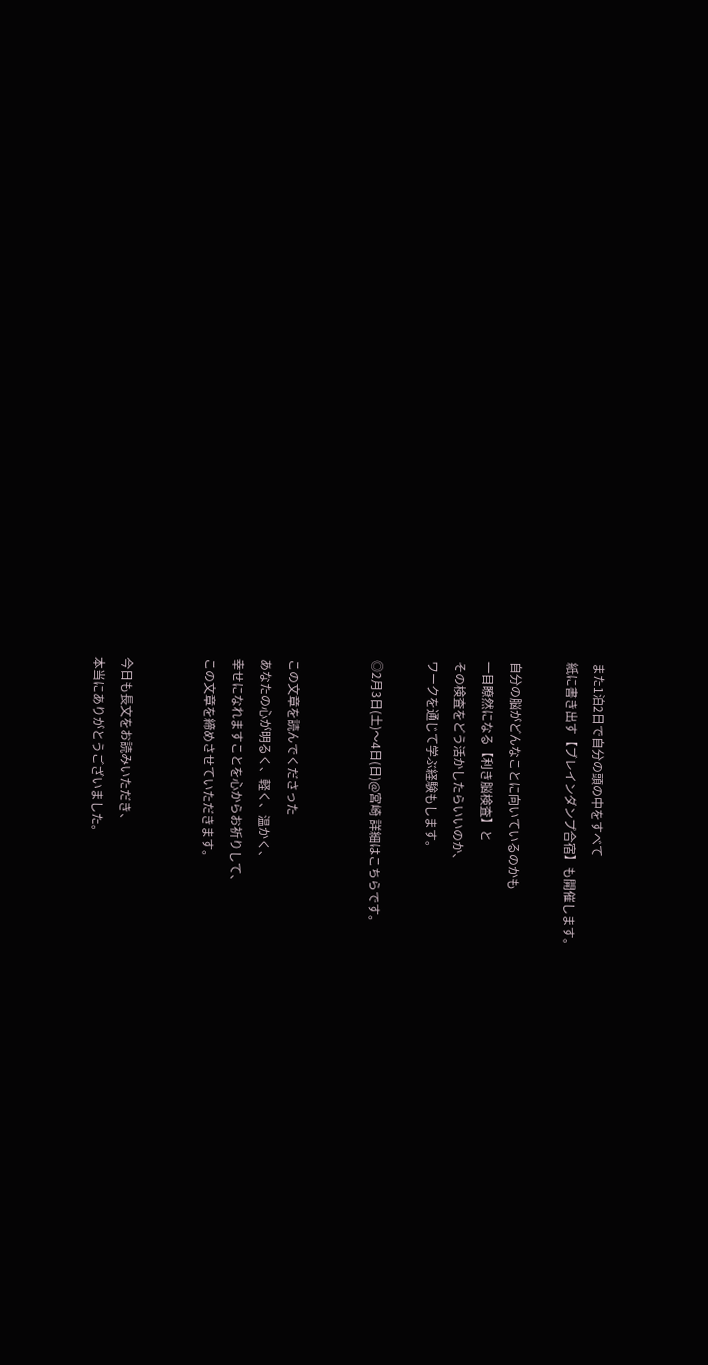また1泊2日で自分の頭の中をすべて
紙に書き出す【ブレインダンプ合宿】も開催します。

自分の脳がどんなことに向いているのかも
一目瞭然になる【利き脳検査】と
その検査をどう活かしたらいいのか、
ワークを通じて学ぶ経験もします。

◎2月3日(土)〜4日(日)@宮崎 詳細はこちらです。


この文章を読んでくださった
あなたの心が明るく、軽く、温かく、
幸せになれますことを心からお祈りして、
この文章を締めさせていただきます。


今日も長文をお読みいただき、
本当にありがとうございました。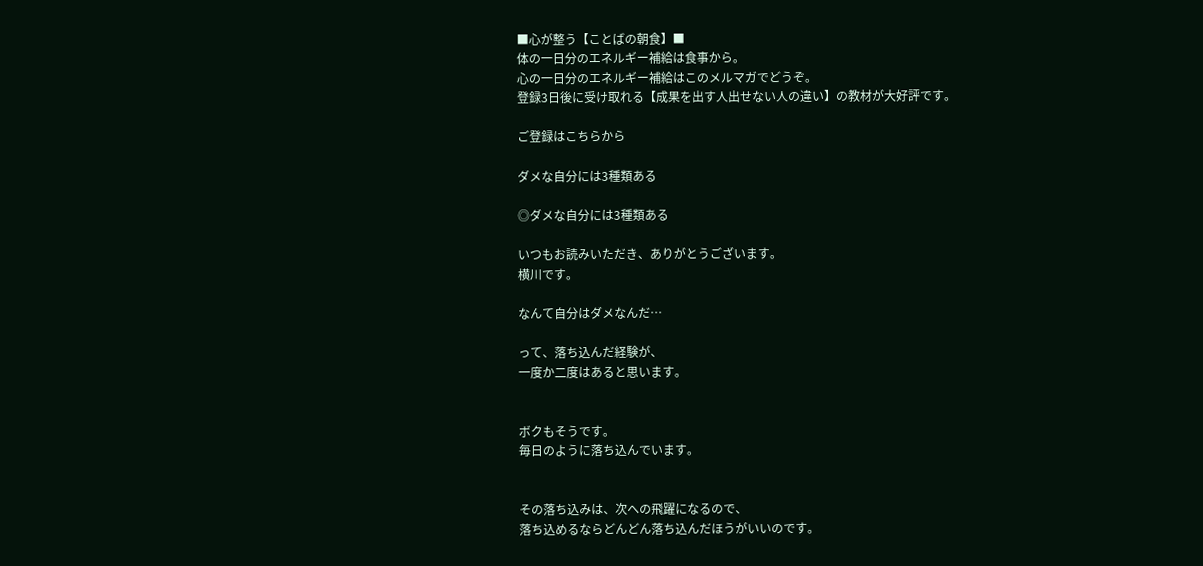■心が整う【ことばの朝食】■
体の一日分のエネルギー補給は食事から。
心の一日分のエネルギー補給はこのメルマガでどうぞ。
登録3日後に受け取れる【成果を出す人出せない人の違い】の教材が大好評です。

ご登録はこちらから

ダメな自分には3種類ある

◎ダメな自分には3種類ある

いつもお読みいただき、ありがとうございます。
横川です。

なんて自分はダメなんだ…

って、落ち込んだ経験が、
一度か二度はあると思います。


ボクもそうです。
毎日のように落ち込んでいます。


その落ち込みは、次への飛躍になるので、
落ち込めるならどんどん落ち込んだほうがいいのです。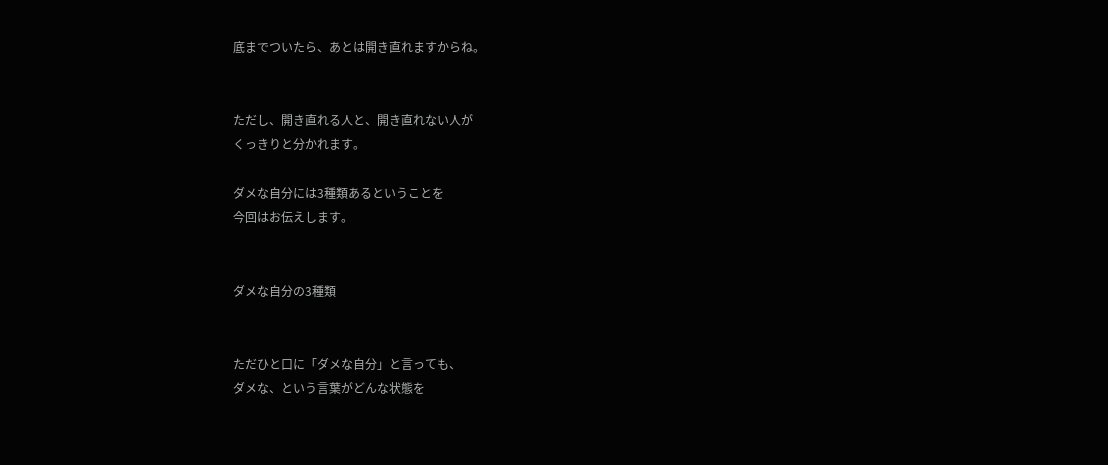底までついたら、あとは開き直れますからね。


ただし、開き直れる人と、開き直れない人が
くっきりと分かれます。

ダメな自分には3種類あるということを
今回はお伝えします。


ダメな自分の3種類


ただひと口に「ダメな自分」と言っても、
ダメな、という言葉がどんな状態を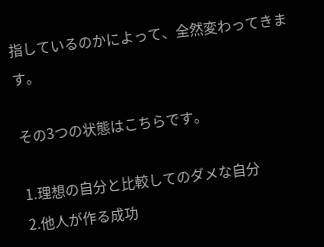指しているのかによって、全然変わってきます。

その3つの状態はこちらです。

1.理想の自分と比較してのダメな自分
2.他人が作る成功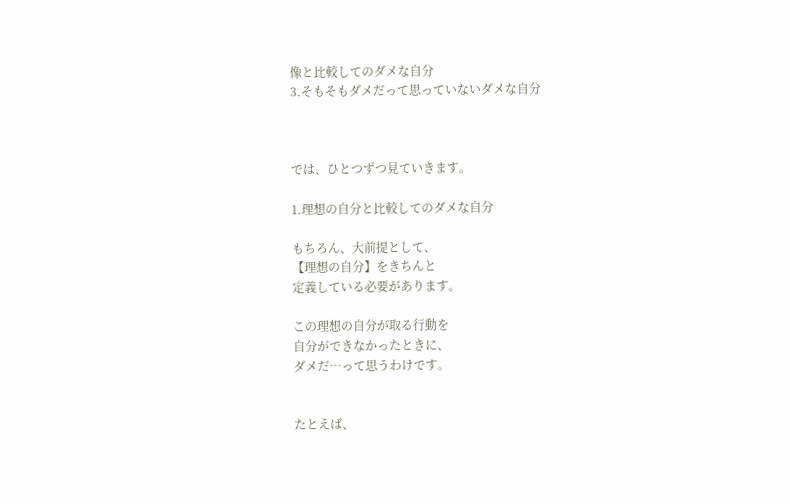像と比較してのダメな自分
3.そもそもダメだって思っていないダメな自分



では、ひとつずつ見ていきます。

1.理想の自分と比較してのダメな自分

もちろん、大前提として、
【理想の自分】をきちんと
定義している必要があります。

この理想の自分が取る行動を
自分ができなかったときに、
ダメだ…って思うわけです。


たとえば、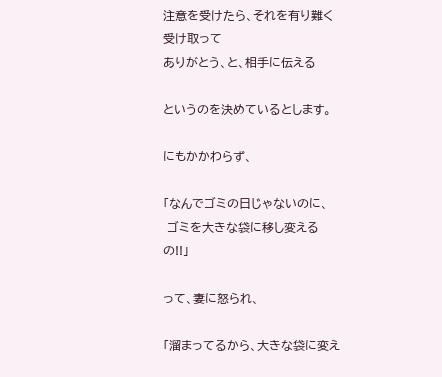注意を受けたら、それを有り難く受け取って
ありがとう、と、相手に伝える

というのを決めているとします。

にもかかわらず、

「なんでゴミの日じゃないのに、
 ゴミを大きな袋に移し変えるの!!」

って、妻に怒られ、

「溜まってるから、大きな袋に変え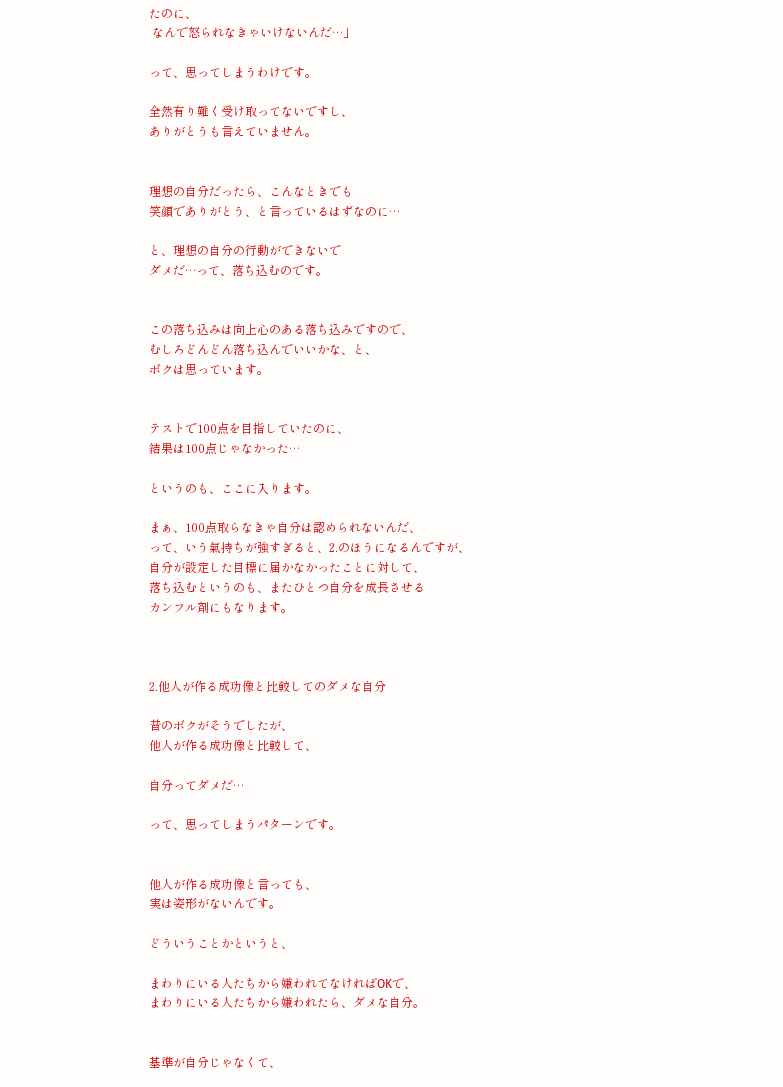たのに、
 なんで怒られなきゃいけないんだ…」

って、思ってしまうわけです。

全然有り難く受け取ってないですし、
ありがとうも言えていません。


理想の自分だったら、こんなときでも
笑顔でありがとう、と言っているはずなのに…

と、理想の自分の行動ができないで
ダメだ…って、落ち込むのです。


この落ち込みは向上心のある落ち込みですので、
むしろどんどん落ち込んでいいかな、と、
ボクは思っています。


テストで100点を目指していたのに、
結果は100点じゃなかった…

というのも、ここに入ります。

まぁ、100点取らなきゃ自分は認められないんだ、
って、いう氣持ちが強すぎると、2.のほうになるんですが、
自分が設定した目標に届かなかったことに対して、
落ち込むというのも、またひとつ自分を成長させる
カンフル剤にもなります。



2.他人が作る成功像と比較してのダメな自分

昔のボクがそうでしたが、
他人が作る成功像と比較して、

自分ってダメだ…

って、思ってしまうパターンです。


他人が作る成功像と言っても、
実は姿形がないんです。

どういうことかというと、

まわりにいる人たちから嫌われてなければOKで、
まわりにいる人たちから嫌われたら、ダメな自分。


基準が自分じゃなくて、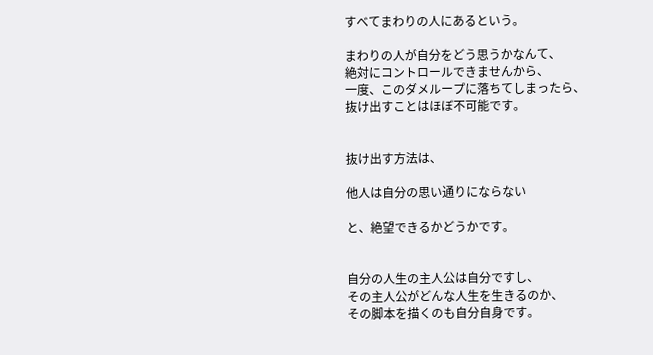すべてまわりの人にあるという。

まわりの人が自分をどう思うかなんて、
絶対にコントロールできませんから、
一度、このダメループに落ちてしまったら、
抜け出すことはほぼ不可能です。


抜け出す方法は、

他人は自分の思い通りにならない

と、絶望できるかどうかです。


自分の人生の主人公は自分ですし、
その主人公がどんな人生を生きるのか、
その脚本を描くのも自分自身です。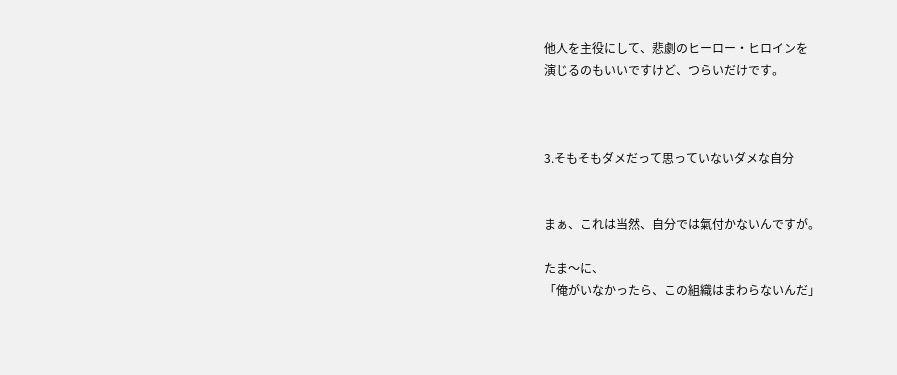他人を主役にして、悲劇のヒーロー・ヒロインを
演じるのもいいですけど、つらいだけです。



3.そもそもダメだって思っていないダメな自分


まぁ、これは当然、自分では氣付かないんですが。

たま〜に、
「俺がいなかったら、この組織はまわらないんだ」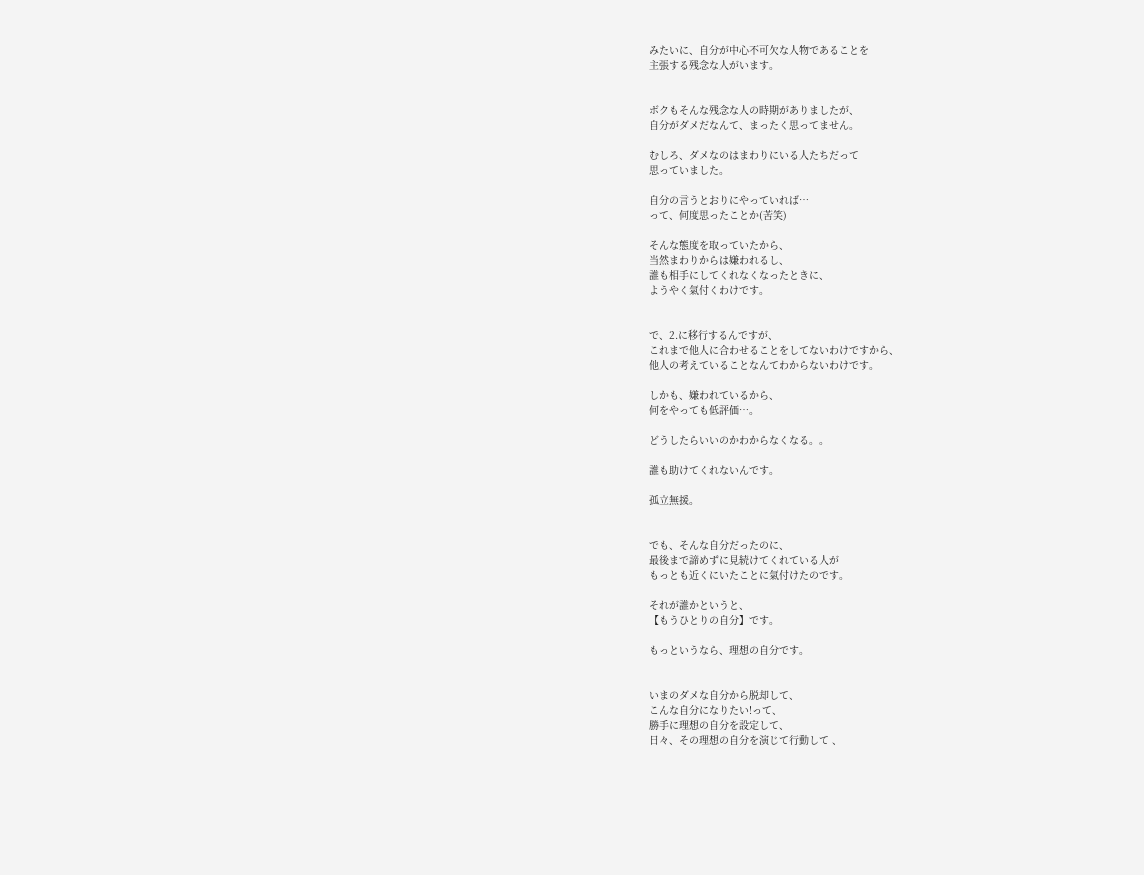みたいに、自分が中心不可欠な人物であることを
主張する残念な人がいます。


ボクもそんな残念な人の時期がありましたが、
自分がダメだなんて、まったく思ってません。

むしろ、ダメなのはまわりにいる人たちだって
思っていました。

自分の言うとおりにやっていれば…
って、何度思ったことか(苦笑)

そんな態度を取っていたから、
当然まわりからは嫌われるし、
誰も相手にしてくれなくなったときに、
ようやく氣付くわけです。


で、2.に移行するんですが、
これまで他人に合わせることをしてないわけですから、
他人の考えていることなんてわからないわけです。

しかも、嫌われているから、
何をやっても低評価…。

どうしたらいいのかわからなくなる。。

誰も助けてくれないんです。

孤立無援。


でも、そんな自分だったのに、
最後まで諦めずに見続けてくれている人が
もっとも近くにいたことに氣付けたのです。

それが誰かというと、
【もうひとりの自分】です。

もっというなら、理想の自分です。


いまのダメな自分から脱却して、
こんな自分になりたい!って、
勝手に理想の自分を設定して、
日々、その理想の自分を演じて行動して 、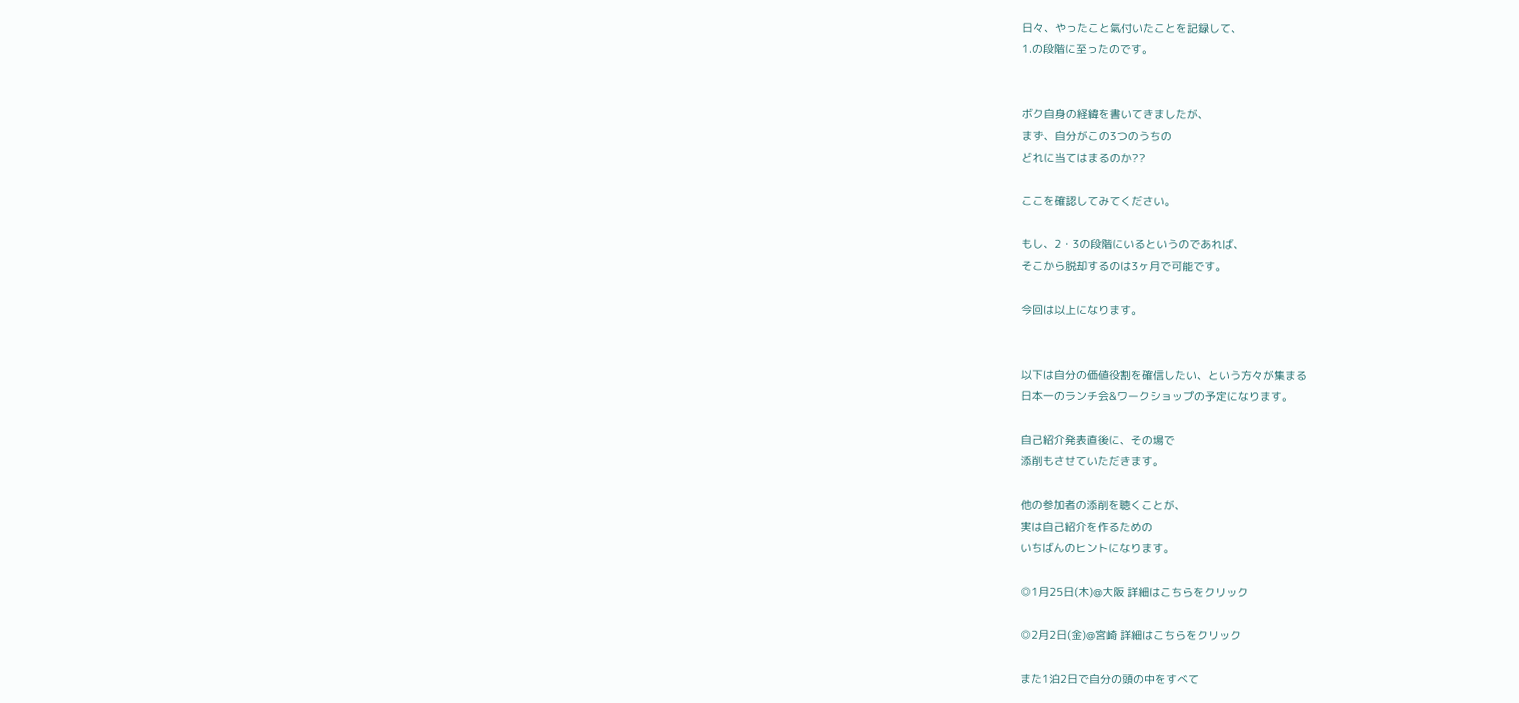日々、やったこと氣付いたことを記録して、
1.の段階に至ったのです。


ボク自身の経緯を書いてきましたが、
まず、自分がこの3つのうちの
どれに当てはまるのか??

ここを確認してみてください。

もし、2・3の段階にいるというのであれば、
そこから脱却するのは3ヶ月で可能です。

今回は以上になります。


以下は自分の価値役割を確信したい、という方々が集まる
日本一のランチ会&ワークショップの予定になります。

自己紹介発表直後に、その場で
添削もさせていただきます。

他の参加者の添削を聴くことが、
実は自己紹介を作るための
いちばんのヒントになります。

◎1月25日(木)@大阪 詳細はこちらをクリック

◎2月2日(金)@宮崎 詳細はこちらをクリック

また1泊2日で自分の頭の中をすべて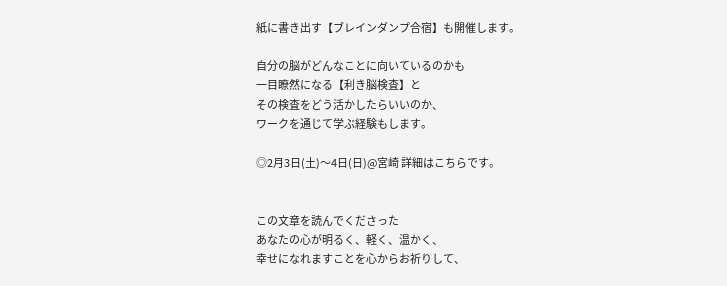紙に書き出す【ブレインダンプ合宿】も開催します。

自分の脳がどんなことに向いているのかも
一目瞭然になる【利き脳検査】と
その検査をどう活かしたらいいのか、
ワークを通じて学ぶ経験もします。

◎2月3日(土)〜4日(日)@宮崎 詳細はこちらです。


この文章を読んでくださった
あなたの心が明るく、軽く、温かく、
幸せになれますことを心からお祈りして、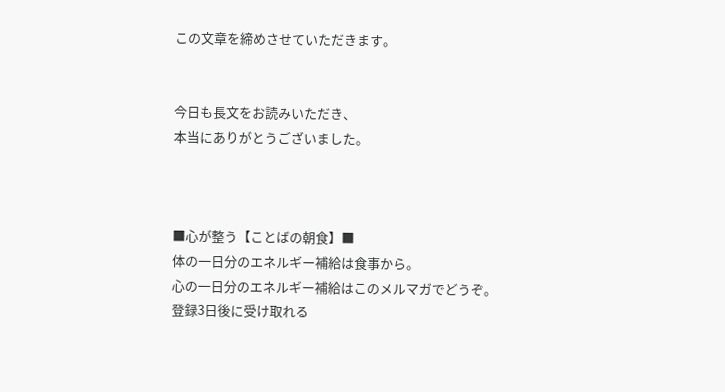この文章を締めさせていただきます。


今日も長文をお読みいただき、
本当にありがとうございました。



■心が整う【ことばの朝食】■
体の一日分のエネルギー補給は食事から。
心の一日分のエネルギー補給はこのメルマガでどうぞ。
登録3日後に受け取れる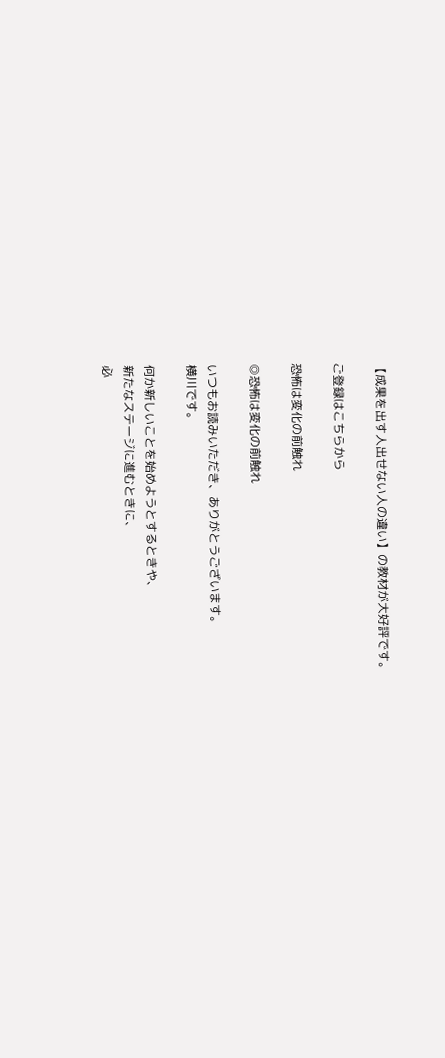【成果を出す人出せない人の違い】の教材が大好評です。

ご登録はこちらから

恐怖は変化の前触れ

◎恐怖は変化の前触れ

いつもお読みいただき、ありがとうございます。
横川です。

何か新しいことを始めようとするときや、
新たなステージに進むときに、
必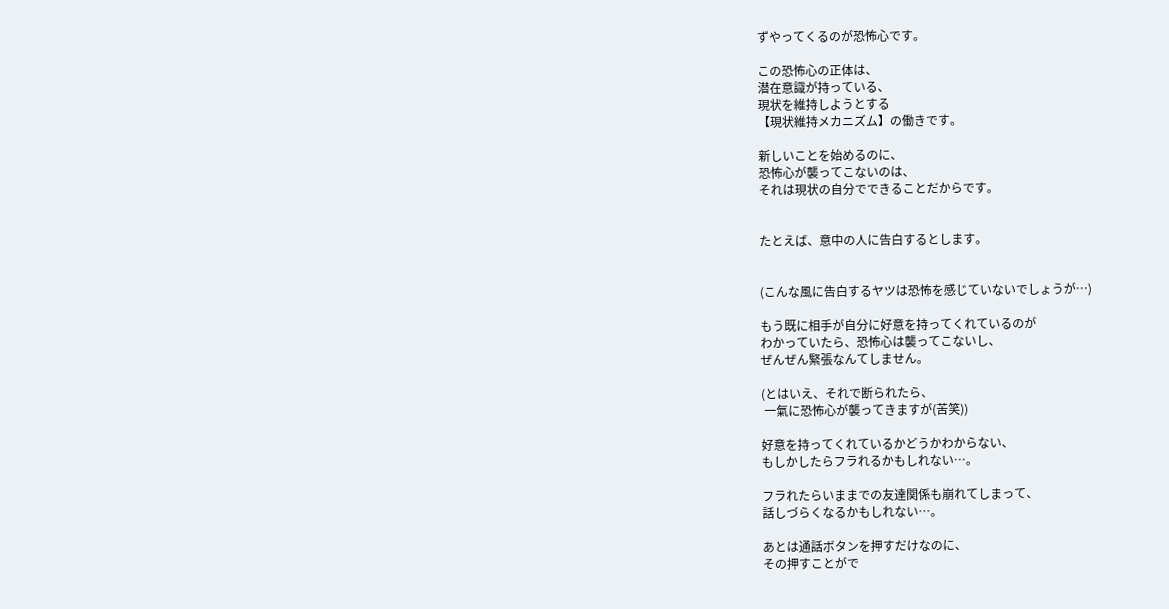ずやってくるのが恐怖心です。

この恐怖心の正体は、
潜在意識が持っている、
現状を維持しようとする
【現状維持メカニズム】の働きです。

新しいことを始めるのに、
恐怖心が襲ってこないのは、
それは現状の自分でできることだからです。


たとえば、意中の人に告白するとします。


(こんな風に告白するヤツは恐怖を感じていないでしょうが…)

もう既に相手が自分に好意を持ってくれているのが
わかっていたら、恐怖心は襲ってこないし、
ぜんぜん緊張なんてしません。

(とはいえ、それで断られたら、
 一氣に恐怖心が襲ってきますが(苦笑))

好意を持ってくれているかどうかわからない、
もしかしたらフラれるかもしれない…。

フラれたらいままでの友達関係も崩れてしまって、
話しづらくなるかもしれない…。

あとは通話ボタンを押すだけなのに、
その押すことがで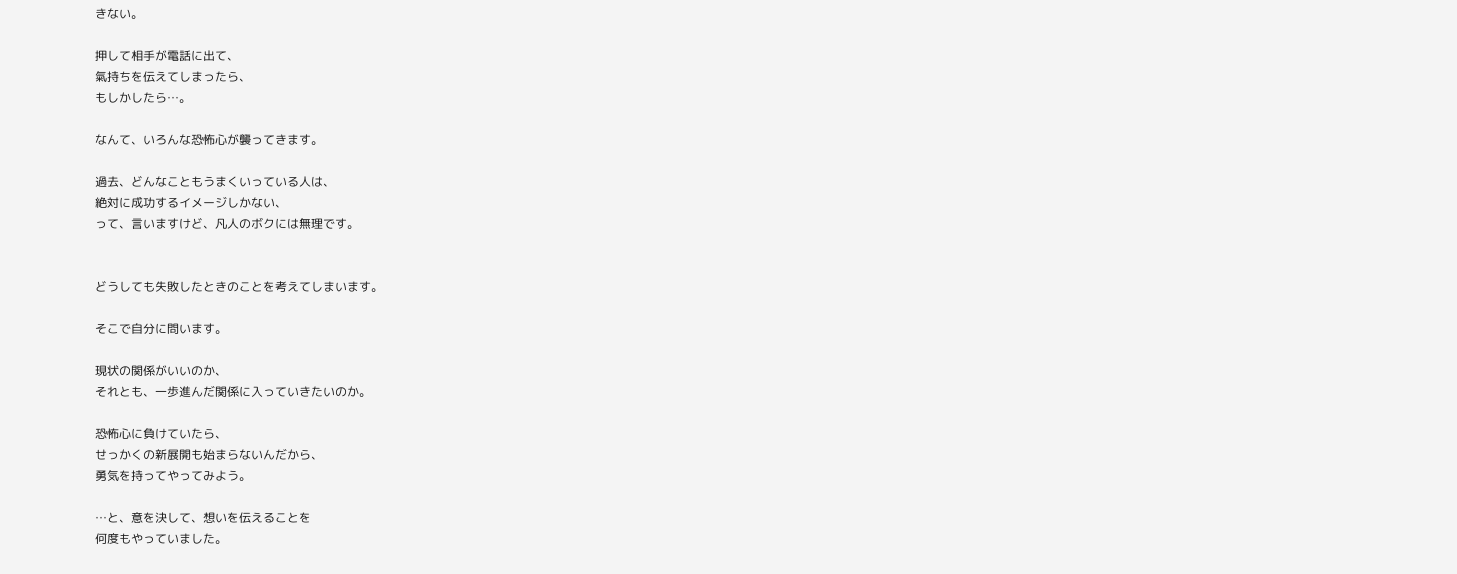きない。

押して相手が電話に出て、
氣持ちを伝えてしまったら、
もしかしたら…。

なんて、いろんな恐怖心が襲ってきます。

過去、どんなこともうまくいっている人は、
絶対に成功するイメージしかない、
って、言いますけど、凡人のボクには無理です。


どうしても失敗したときのことを考えてしまいます。

そこで自分に問います。

現状の関係がいいのか、
それとも、一歩進んだ関係に入っていきたいのか。

恐怖心に負けていたら、
せっかくの新展開も始まらないんだから、
勇気を持ってやってみよう。

…と、意を決して、想いを伝えることを
何度もやっていました。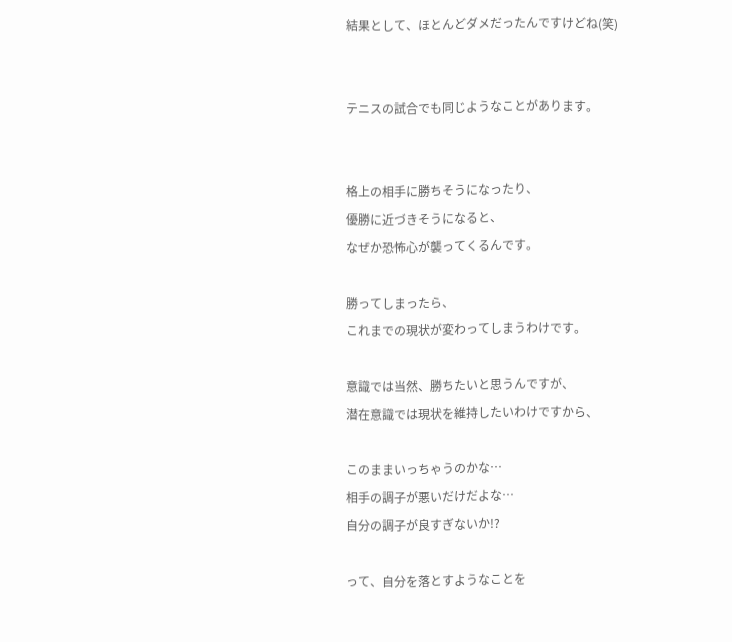結果として、ほとんどダメだったんですけどね(笑)


テニスの試合でも同じようなことがあります。


格上の相手に勝ちそうになったり、
優勝に近づきそうになると、
なぜか恐怖心が襲ってくるんです。

勝ってしまったら、
これまでの現状が変わってしまうわけです。

意識では当然、勝ちたいと思うんですが、
潜在意識では現状を維持したいわけですから、

このままいっちゃうのかな…
相手の調子が悪いだけだよな…
自分の調子が良すぎないか!?

って、自分を落とすようなことを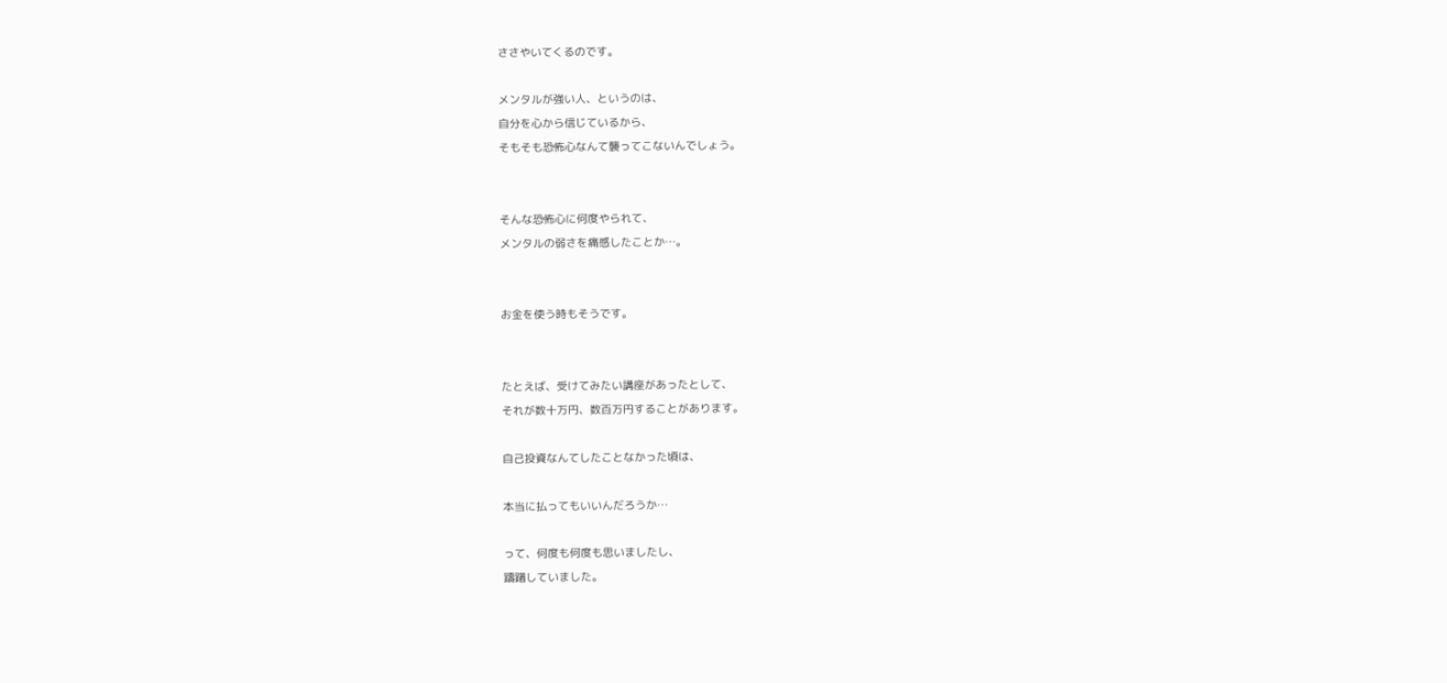ささやいてくるのです。

メンタルが強い人、というのは、
自分を心から信じているから、
そもそも恐怖心なんて襲ってこないんでしょう。


そんな恐怖心に何度やられて、
メンタルの弱さを痛感したことか…。


お金を使う時もそうです。


たとえば、受けてみたい講座があったとして、
それが数十万円、数百万円することがあります。

自己投資なんてしたことなかった頃は、

本当に払ってもいいんだろうか…

って、何度も何度も思いましたし、
躊躇していました。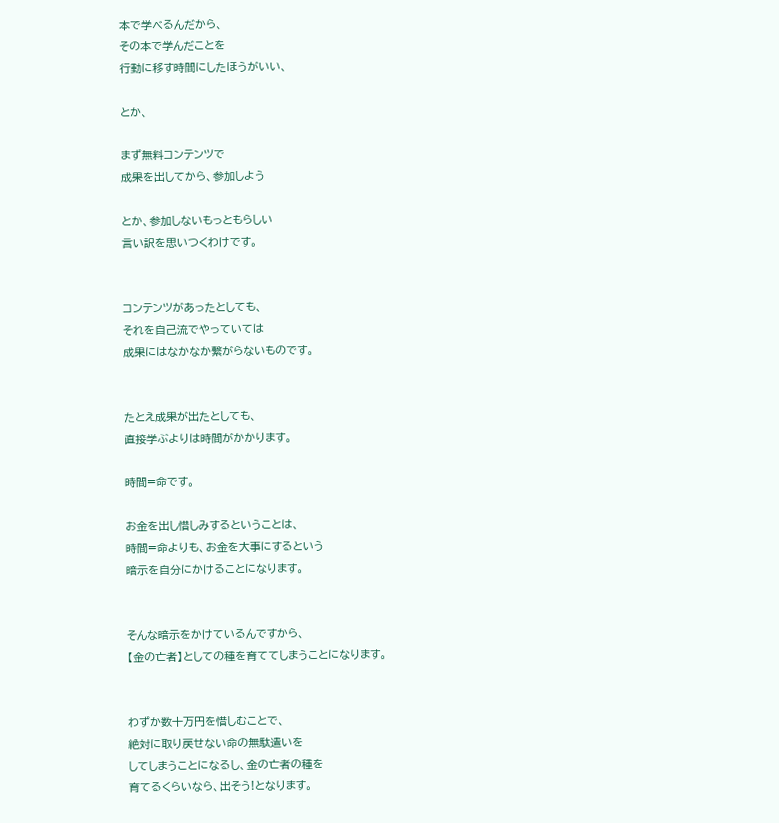本で学べるんだから、
その本で学んだことを
行動に移す時間にしたほうがいい、

とか、

まず無料コンテンツで
成果を出してから、参加しよう

とか、参加しないもっともらしい
言い訳を思いつくわけです。


コンテンツがあったとしても、
それを自己流でやっていては
成果にはなかなか繋がらないものです。


たとえ成果が出たとしても、
直接学ぶよりは時間がかかります。

時間=命です。

お金を出し惜しみするということは、
時間=命よりも、お金を大事にするという
暗示を自分にかけることになります。


そんな暗示をかけているんですから、
【金の亡者】としての種を育ててしまうことになります。


わずか数十万円を惜しむことで、
絶対に取り戻せない命の無駄遣いを
してしまうことになるし、金の亡者の種を
育てるくらいなら、出そう!となります。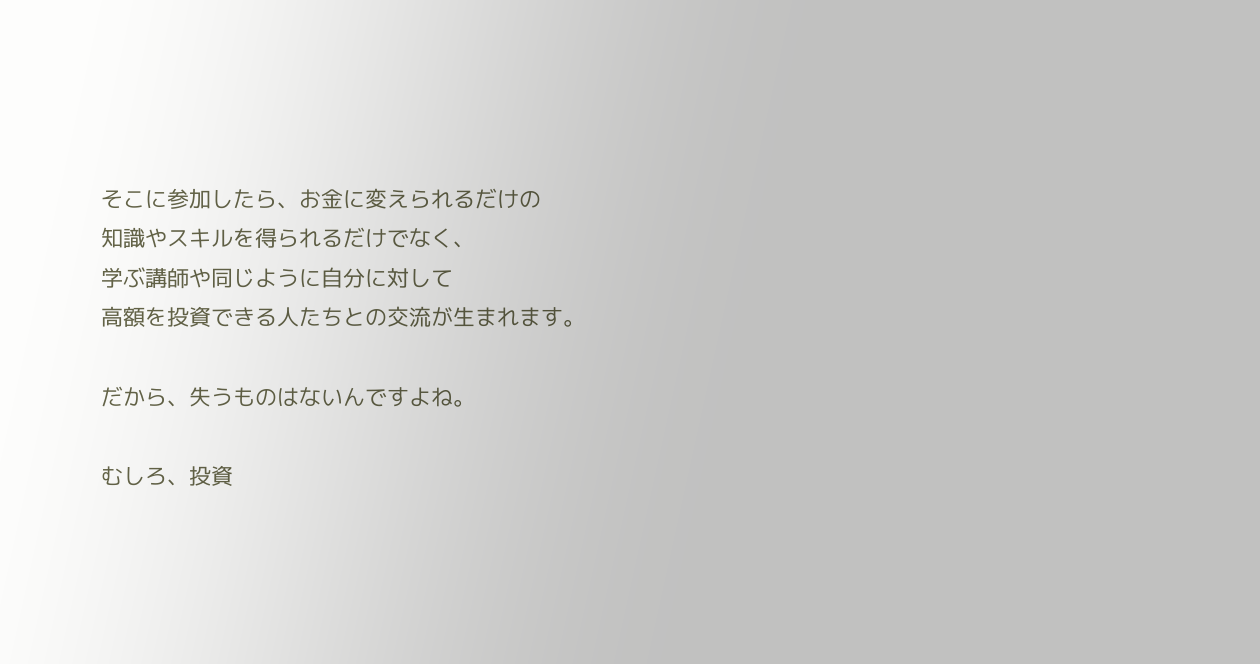そこに参加したら、お金に変えられるだけの
知識やスキルを得られるだけでなく、
学ぶ講師や同じように自分に対して
高額を投資できる人たちとの交流が生まれます。

だから、失うものはないんですよね。

むしろ、投資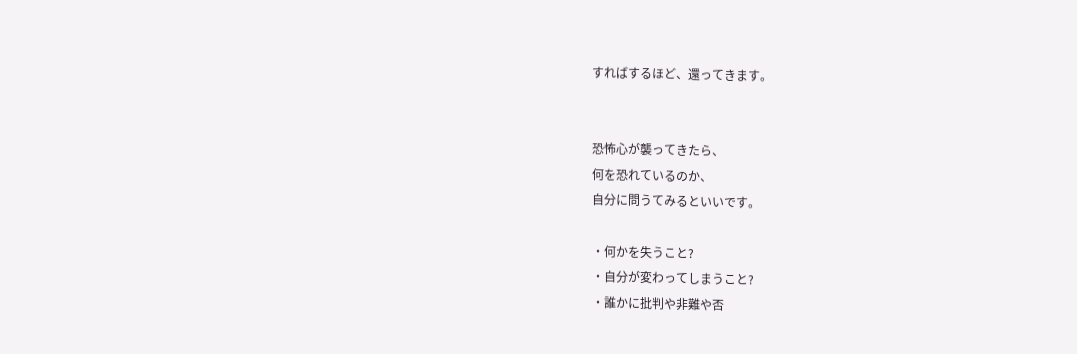すればするほど、還ってきます。


恐怖心が襲ってきたら、
何を恐れているのか、
自分に問うてみるといいです。

・何かを失うこと?
・自分が変わってしまうこと?
・誰かに批判や非難や否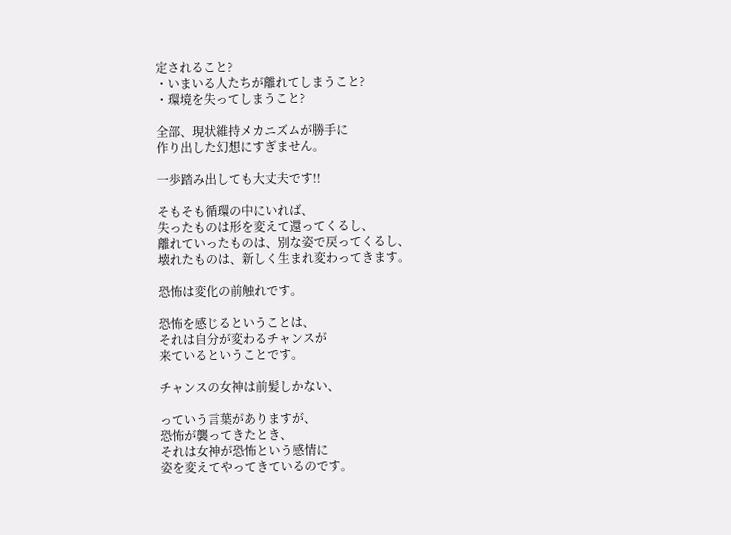定されること?
・いまいる人たちが離れてしまうこと?
・環境を失ってしまうこと?

全部、現状維持メカニズムが勝手に
作り出した幻想にすぎません。

一歩踏み出しても大丈夫です!!

そもそも循環の中にいれば、
失ったものは形を変えて還ってくるし、
離れていったものは、別な姿で戻ってくるし、
壊れたものは、新しく生まれ変わってきます。

恐怖は変化の前触れです。

恐怖を感じるということは、
それは自分が変わるチャンスが
来ているということです。

チャンスの女神は前髪しかない、

っていう言葉がありますが、
恐怖が襲ってきたとき、
それは女神が恐怖という感情に
姿を変えてやってきているのです。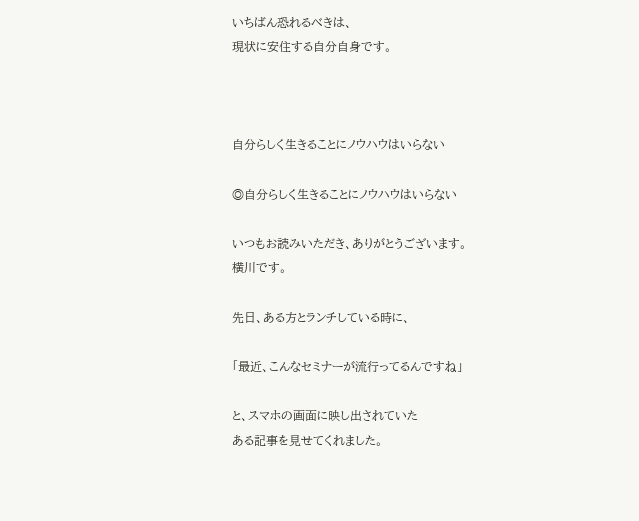いちばん恐れるべきは、
現状に安住する自分自身です。



自分らしく生きることにノウハウはいらない

◎自分らしく生きることにノウハウはいらない

いつもお読みいただき、ありがとうございます。
横川です。

先日、ある方とランチしている時に、

「最近、こんなセミナーが流行ってるんですね」

と、スマホの画面に映し出されていた
ある記事を見せてくれました。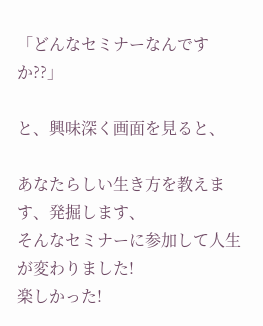「どんなセミナーなんですか??」

と、興味深く画面を見ると、

あなたらしい生き方を教えます、発掘します、
そんなセミナーに参加して人生が変わりました!
楽しかった!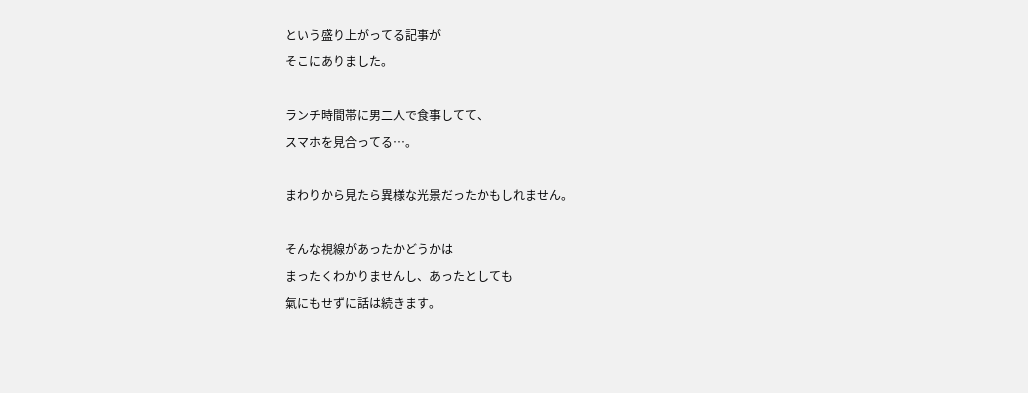という盛り上がってる記事が
そこにありました。

ランチ時間帯に男二人で食事してて、
スマホを見合ってる…。

まわりから見たら異様な光景だったかもしれません。

そんな視線があったかどうかは
まったくわかりませんし、あったとしても
氣にもせずに話は続きます。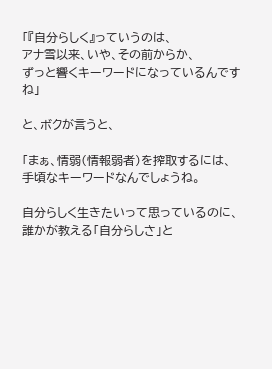「『自分らしく』っていうのは、
アナ雪以来、いや、その前からか、
ずっと響くキーワードになっているんですね」

と、ボクが言うと、

「まぁ、情弱(情報弱者)を搾取するには、
手頃なキーワードなんでしょうね。

自分らしく生きたいって思っているのに、
誰かが教える「自分らしさ」と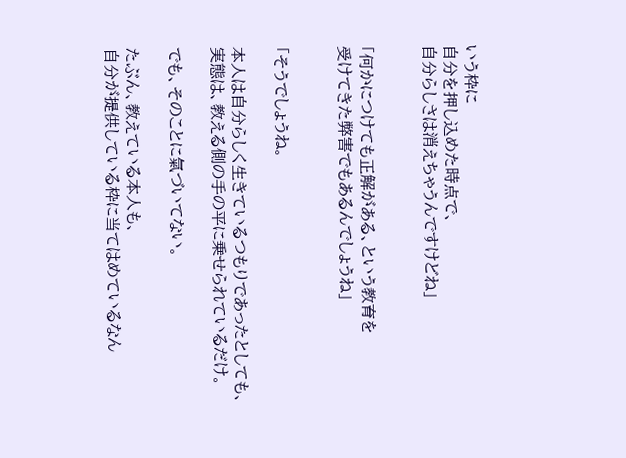いう枠に
自分を押し込めた時点で、
自分らしさは消えちゃうんですけどね」


「何かにつけても正解がある、という教育を
受けてきた弊害でもあるんでしょうね」


「そうでしょうね。

本人は自分らしく生きているつもりであったとしても、
実態は、教える側の手の平に乗せられているだけ。

でも、そのことに氣づいてない。

たぶん、教えている本人も、
自分が提供している枠に当てはめているなん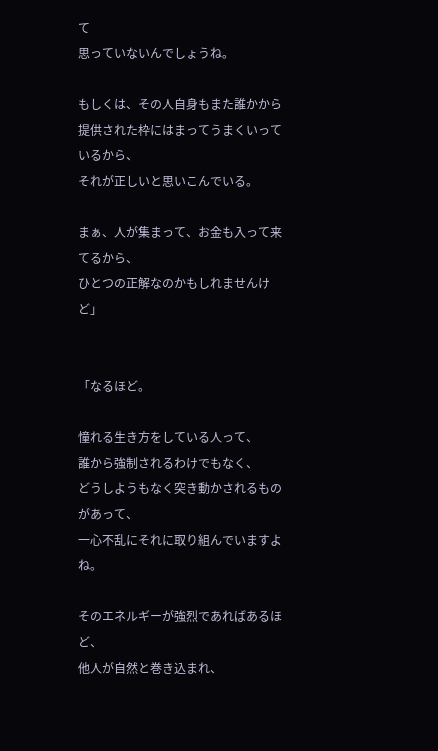て
思っていないんでしょうね。

もしくは、その人自身もまた誰かから
提供された枠にはまってうまくいっているから、
それが正しいと思いこんでいる。

まぁ、人が集まって、お金も入って来てるから、
ひとつの正解なのかもしれませんけど」


「なるほど。

憧れる生き方をしている人って、
誰から強制されるわけでもなく、
どうしようもなく突き動かされるものがあって、
一心不乱にそれに取り組んでいますよね。

そのエネルギーが強烈であればあるほど、
他人が自然と巻き込まれ、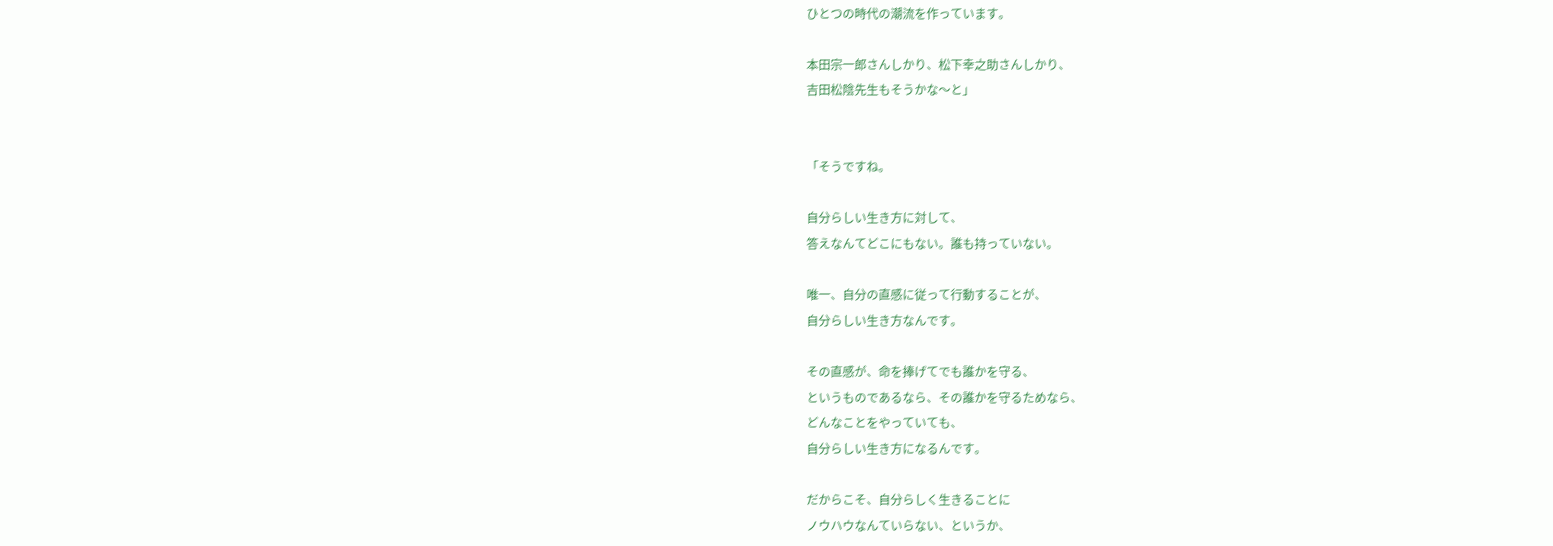ひとつの時代の潮流を作っています。

本田宗一郎さんしかり、松下幸之助さんしかり、
吉田松陰先生もそうかな〜と」


「そうですね。

自分らしい生き方に対して、
答えなんてどこにもない。誰も持っていない。

唯一、自分の直感に従って行動することが、
自分らしい生き方なんです。

その直感が、命を捧げてでも誰かを守る、
というものであるなら、その誰かを守るためなら、
どんなことをやっていても、
自分らしい生き方になるんです。

だからこそ、自分らしく生きることに
ノウハウなんていらない、というか、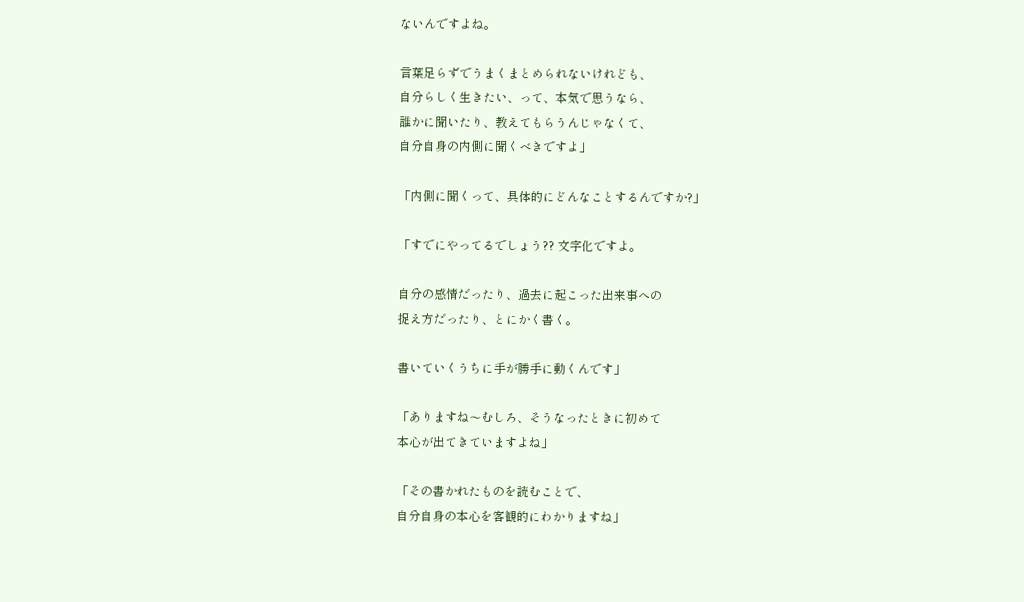ないんですよね。

言葉足らずでうまくまとめられないけれども、
自分らしく生きたい、って、本気で思うなら、
誰かに聞いたり、教えてもらうんじゃなくて、
自分自身の内側に聞くべきですよ」

「内側に聞くって、具体的にどんなことするんですか?」

「すでにやってるでしょう?? 文字化ですよ。

自分の感情だったり、過去に起こった出来事への
捉え方だったり、とにかく書く。

書いていくうちに手が勝手に動くんです」

「ありますね〜むしろ、そうなったときに初めて
本心が出てきていますよね」

「その書かれたものを読むことで、
自分自身の本心を客観的にわかりますね」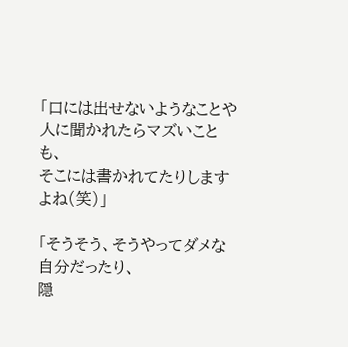「口には出せないようなことや
人に聞かれたらマズいことも、
そこには書かれてたりしますよね(笑)」

「そうそう、そうやってダメな自分だったり、
隠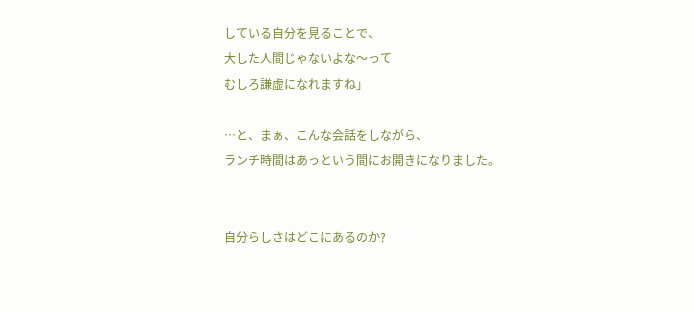している自分を見ることで、
大した人間じゃないよな〜って
むしろ謙虚になれますね」

…と、まぁ、こんな会話をしながら、
ランチ時間はあっという間にお開きになりました。


自分らしさはどこにあるのか?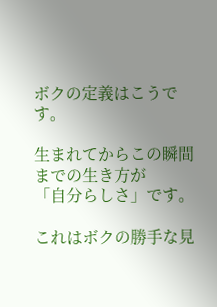ボクの定義はこうです。

生まれてからこの瞬間までの生き方が
「自分らしさ」です。

これはボクの勝手な見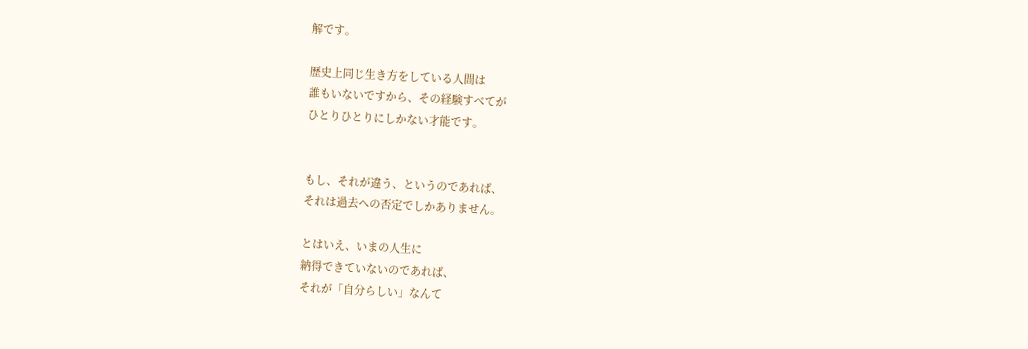解です。

歴史上同じ生き方をしている人間は
誰もいないですから、その経験すべてが
ひとりひとりにしかない才能です。


もし、それが違う、というのであれば、
それは過去への否定でしかありません。

とはいえ、いまの人生に
納得できていないのであれば、
それが「自分らしい」なんて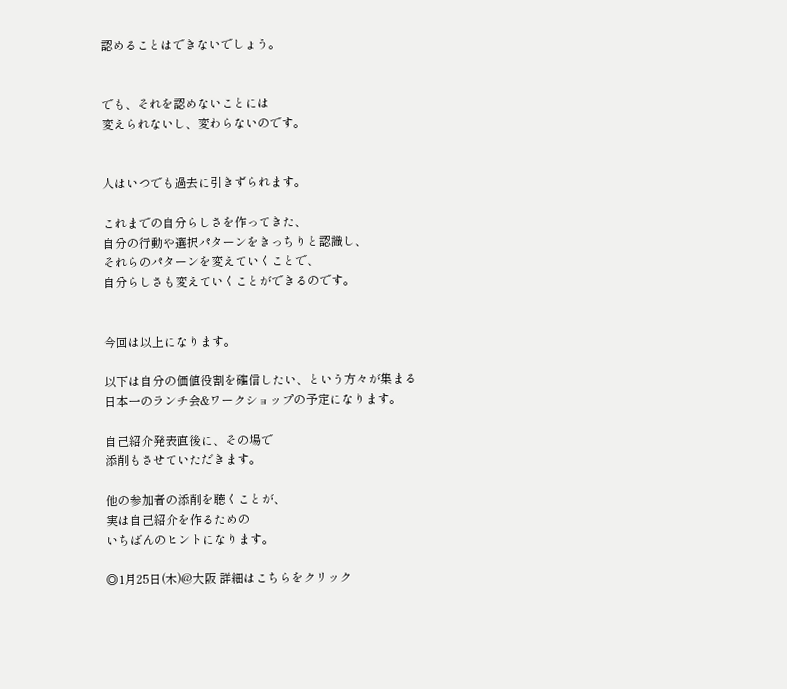認めることはできないでしょう。


でも、それを認めないことには
変えられないし、変わらないのです。


人はいつでも過去に引きずられます。

これまでの自分らしさを作ってきた、
自分の行動や選択パターンをきっちりと認識し、
それらのパターンを変えていくことで、
自分らしさも変えていくことができるのです。


今回は以上になります。

以下は自分の価値役割を確信したい、という方々が集まる
日本一のランチ会&ワークショップの予定になります。

自己紹介発表直後に、その場で
添削もさせていただきます。

他の参加者の添削を聴くことが、
実は自己紹介を作るための
いちばんのヒントになります。

◎1月25日(木)@大阪 詳細はこちらをクリック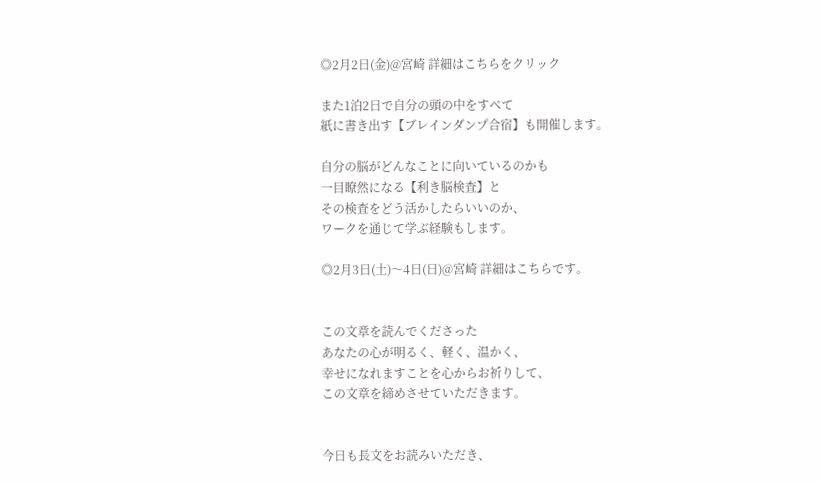◎2月2日(金)@宮崎 詳細はこちらをクリック

また1泊2日で自分の頭の中をすべて
紙に書き出す【ブレインダンプ合宿】も開催します。

自分の脳がどんなことに向いているのかも
一目瞭然になる【利き脳検査】と
その検査をどう活かしたらいいのか、
ワークを通じて学ぶ経験もします。

◎2月3日(土)〜4日(日)@宮崎 詳細はこちらです。


この文章を読んでくださった
あなたの心が明るく、軽く、温かく、
幸せになれますことを心からお祈りして、
この文章を締めさせていただきます。


今日も長文をお読みいただき、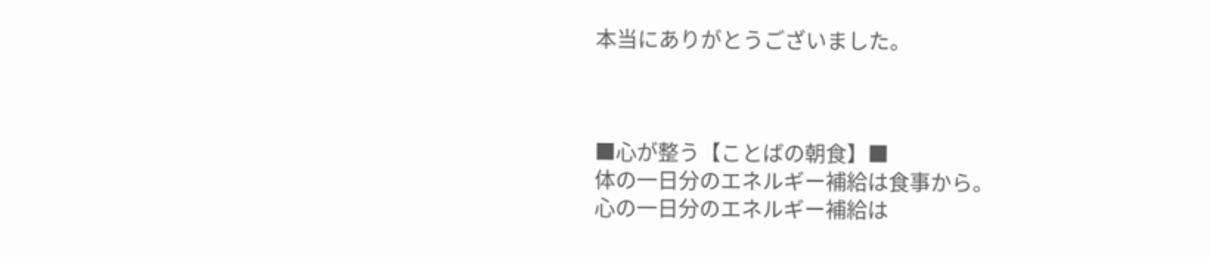本当にありがとうございました。



■心が整う【ことばの朝食】■
体の一日分のエネルギー補給は食事から。
心の一日分のエネルギー補給は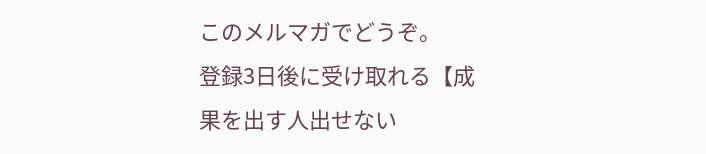このメルマガでどうぞ。
登録3日後に受け取れる【成果を出す人出せない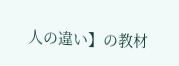人の違い】の教材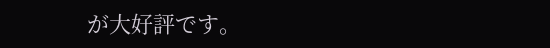が大好評です。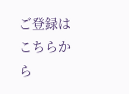ご登録はこちらから